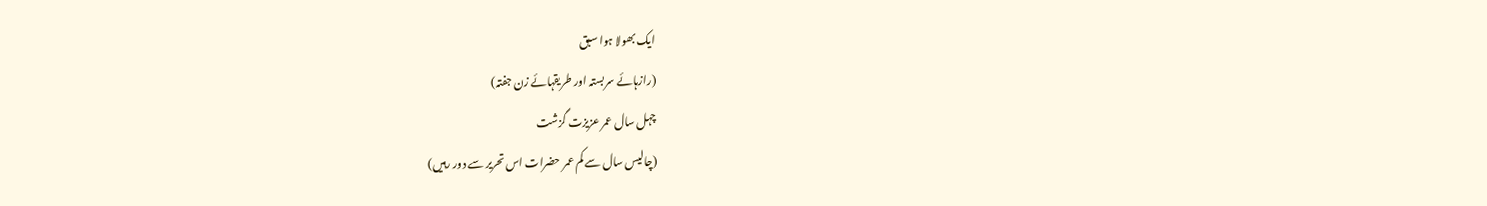ایک بھولا ہوا سبق
(رازہائے سربستہ اور طریقہائے زن جفتہ)
چہل سال عمر عزیزت گزشت
(چالیس سال سے کم عمر حضرات اس تحریر سے دور رہیں)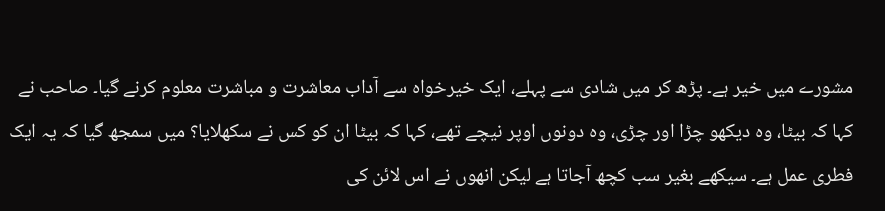مشورے میں خیر ہے۔ پڑھ کر میں شادی سے پہلے، ایک خیرخواہ سے آداب معاشرت و مباشرت معلوم کرنے گیا۔ صاحب نے کہا کہ بیٹا، وہ دیکھو چڑا اور چڑی، وہ دونوں اوپر نیچے تھے، کہا کہ بیٹا ان کو کس نے سکھلایا؟ میں سمجھ گیا کہ یہ ایک فطری عمل ہے۔ سیکھے بغیر سب کچھ آجاتا ہے لیکن انھوں نے اس لائن کی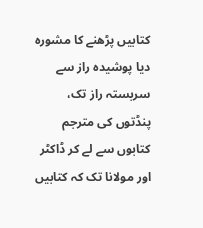کتابیں پڑھنے کا مشورہ دیا پوشیدہ راز سے سربستہ راز تک، پنڈتوں کی مترجم کتابوں سے لے کر ڈاکٹر اور مولانا تک کہ کتابیں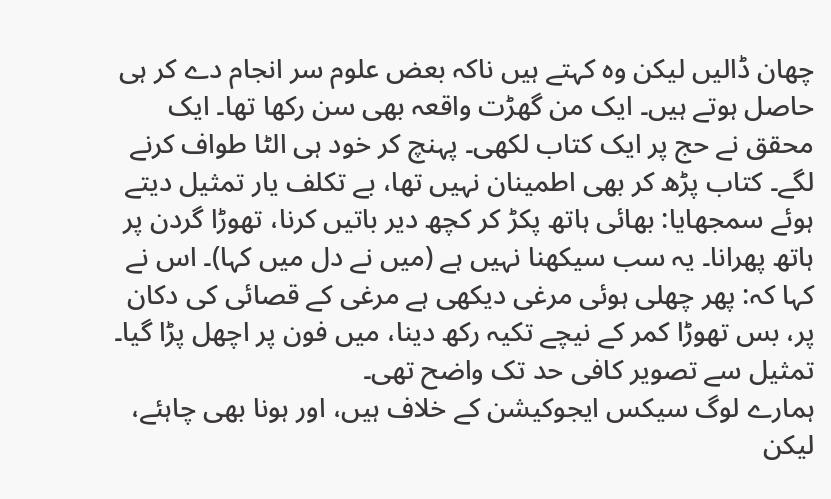چھان ڈالیں لیکن وہ کہتے ہیں ناکہ بعض علوم سر انجام دے کر ہی حاصل ہوتے ہیں۔ ایک من گھڑت واقعہ بھی سن رکھا تھا۔ ایک محقق نے حج پر ایک کتاب لکھی۔ پہنچ کر خود ہی الٹا طواف کرنے لگے۔ کتاب پڑھ کر بھی اطمینان نہیں تھا، بے تکلف یار تمثیل دیتے ہوئے سمجھایا: بھائی ہاتھ پکڑ کر کچھ دیر باتیں کرنا، تھوڑا گردن پر ہاتھ پھرانا۔ یہ سب سیکھنا نہیں ہے (میں نے دل میں کہا)۔ اس نے کہا کہ: پھر چھلی ہوئی مرغی دیکھی ہے مرغی کے قصائی کی دکان پر، بس تھوڑا کمر کے نیچے تکیہ رکھ دینا، میں فون پر اچھل پڑا گیا۔ تمثیل سے تصویر کافی حد تک واضح تھی۔
ہمارے لوگ سیکس ایجوکیشن کے خلاف ہیں، اور ہونا بھی چاہئے، لیکن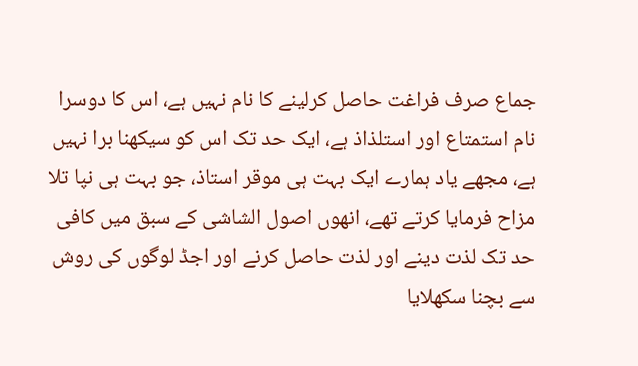جماع صرف فراغت حاصل کرلینے کا نام نہیں ہے، اس کا دوسرا نام استمتاع اور استلذاذ ہے، ایک حد تک اس کو سیکھنا برا نہیں ہے، مجھے یاد ہمارے ایک بہت ہی موقر استاذ، جو بہت ہی نپا تلا مزاح فرمایا کرتے تھے، انھوں اصول الشاشی کے سبق میں کافی حد تک لذت دینے اور لذت حاصل کرنے اور اجڈ لوگوں کی روش سے بچنا سکھلایا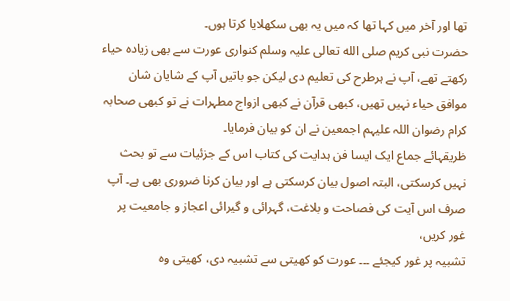تھا اور آخر میں کہا تھا کہ میں یہ بھی سکھلایا کرتا ہوں۔
حضرت نبی کریم صلی الله تعالی علیہ وسلم کنواری عورت سے بھی زیادہ حیاء رکھتے تھے، آپ نے ہرطرح کی تعلیم دی لیکن جو باتیں آپ کے شایان شان موافق حیاء نہیں تھیں، کبھی قرآن نے کبھی ازواج مطہرات نے تو کبھی صحابہ کرام رضوان اللہ علیہم اجمعین نے ان کو بیان فرمایا۔
ظریقہائے جماع ایک ایسا فن ہدایت کی کتاب اس کے جزئیات سے تو بحث نہیں کرسکتی، البتہ اصول بیان کرسکتی ہے اور بیان کرنا ضروری بھی ہے۔ آپ صرف اس آیت کی فصاحت و بلاغت، گہرائی و گیرائی اعجاز و جامعیت پر غور کریں،
تشبیہ پر غور کیجئے ۔۔۔ عورت کو کھیتی سے تشبیہ دی، کھیتی وہ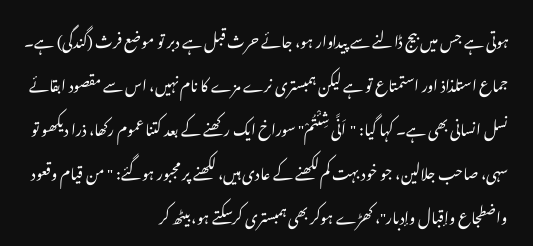ہوتی ہے جس میں بیج ڈالنے سے پیداوار ہو، جائے حرث قبل ہے دبر تو موضع فرث (گندگی) ہے۔ جماع استلذاذ اور استمتاع تو ہے لیکن ہمبستری نرے مزے کا نام نہیں، اس سے مقصود ابقائے نسل انسانی بھی ہے۔ کہا گیا: "اَنَّی شِئْتُمْ" سوراخ ایک رکھنے کے بعد کتنا عموم رکھا، ذرا دیکھو تو سہی، صاحب جلالین، جو خود بہت کم لکھنے کے عادی ہیں، لکھنے پر مجبور ہوگئے: "من قيام وقعود واضطجاع وإقبال وإدبار"، کھڑے ہوکر بھی ہمبستری کرسکتے ہو، بیٹھ کر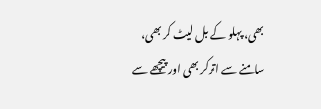بھی، پہلو کے بل لیٹ کر بھی، سامنے سے اترکر بھی اور پیچھے سے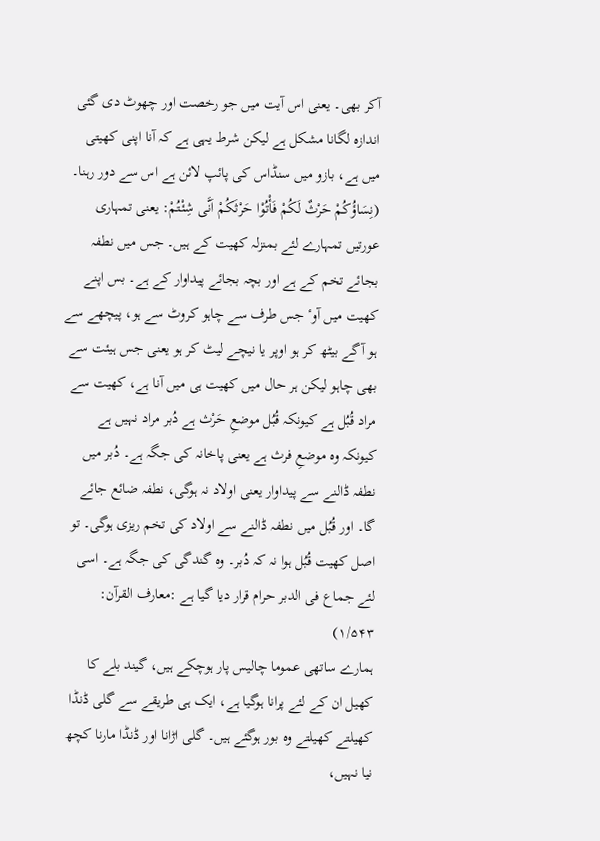آکر بھی۔ یعنی اس آیت میں جو رخصت اور چھوٹ دی گئی اندازہ لگانا مشکل ہے لیکن شرط یہی ہے کہ آنا اپنی کھیتی میں ہے، بازو میں سنڈاس کی پائپ لائن ہے اس سے دور رہنا۔
(نِسَاؤُکُمْ حَرْثٌ لَکُمْ فَأْتُوْا حَرْثَکُمْ اَنَّی شِئْتُمْ: یعنی تمہاری عورتیں تمہارے لئے بمنزلہ کھیت کے ہیں۔ جس میں نطفہ بجائے تخم کے ہے اور بچہ بجائے پیداوار کے ہے۔ بس اپنے کھیت میں آوٴ جس طرف سے چاہو کروٹ سے ہو، پیچھے سے ہو آگے بیٹھ کر ہو اوپر یا نیچے لیٹ کر ہو یعنی جس ہیئت سے بھی چاہو لیکن ہر حال میں کھیت ہی میں آنا ہے، کھیت سے مراد قُبُل ہے کیونکہ قُبُل موضعِ حَرْث ہے دُبر مراد نہیں ہے کیونکہ وہ موضعِ فرث ہے یعنی پاخانہ کی جگہ ہے۔ دُبر میں نطفہ ڈالنے سے پیداوار یعنی اولاد نہ ہوگی، نطفہ ضائع جائے گا۔ اور قُبُل میں نطفہ ڈالنے سے اولاد کی تخم ریزی ہوگی۔ تو اصل کھیت قُبُل ہوا نہ کہ دُبر۔ وہ گندگی کی جگہ ہے۔ اسی لئے جماع فی الدبر حرام قرار دیا گیا ہے :معارف القرآن: ۱/۵۴۳)
ہمارے ساتھی عموما چالیس پار ہوچکے ہیں، گیند بلے کا کھیل ان کے لئے پرانا ہوگیا ہے، ایک ہی طریقے سے گلی ڈنڈا کھیلتے کھیلتے وہ بور ہوگئے ہیں۔ گلی اڑانا اور ڈنڈا مارنا کچھ نیا نہیں،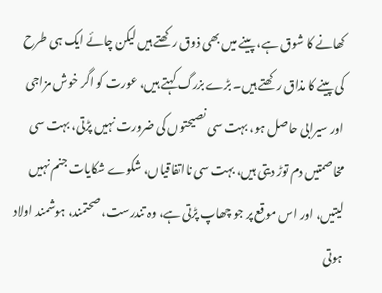کھانے کا شوق ہے، پینے میں بھی ذوق رکھتے ہیں لیکن چائے ایک ہی طرح کی پینے کا مذاق رکھتے ہیں۔ بڑے بزرگ کہتے ہیں، عورت کو اگر خوش مزاجی اور سیرابی حاصل ہو، بہت سی نصیحتوں کی ضرورت نہیں پڑتی، بہت سی مخاصمتیں دم توڑ دیتی ہیں، بہت سی نااتفاقیاں، شکوے شکایات جنم نہیں لیتیں، اور اس موقع پر جو چھاپ پڑتی ہے، وہ تندرست، صحتمند، ہوشمند اولاد ہوتی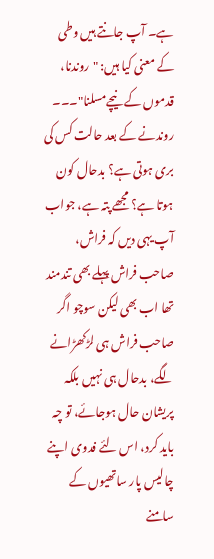ہے۔ آپ جانتے ہیں وطی کے معنی کیا ہیں: "روندنا، قدموں کے نیچےمسلنا"۔۔۔ روندنے کے بعد حالت کس کی بری ہوتی ہے؟ بدحال کون ہوتا ہے؟ مجھے پتہ ہے، جواب آپ یہی دیں کہ فراش، صاحب فراش پہلے بھی تندمند تھا اب بھی لیکن سوچو اگر صاحب فراش ہی لڑکھڑانے لگے، بدحال ہی نہیں بلکہ پریشان حال ہوجائے، تو چہ باید کرد، اس لئے فدوی اپنے چالیس پار ساتھیوں کے سامنے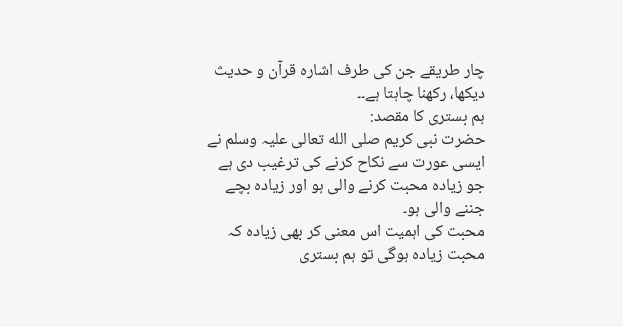چار طریقے جن کی طرف اشارہ قرآن و حدیث دیکھا، رکھنا چاہتا ہے۔۔
ہم بستری کا مقصد:
حضرت نبی کریم صلی الله تعالی علیہ وسلم نے ایسی عورت سے نکاح کرنے کی ترغیب دی ہے جو زیادہ محبت کرنے والی ہو اور زیادہ بچے جننے والی ہو۔
محبت کی اہمیت اس معنی کر بھی زیادہ کہ محبت زیادہ ہوگی تو ہم بستری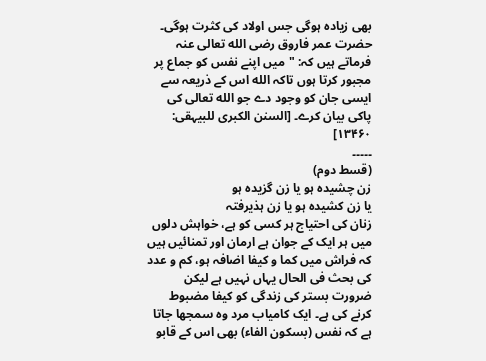بھی زیادہ ہوگی جس اولاد کی کثرت ہوگی۔ حضرت عمر فاروق رضی الله تعالی عنہ فرماتے ہیں کہ: "میں اپنے نفس کو جماع پر مجبور کرتا ہوں تاکہ الله اس کے ذریعہ سے ایسی جان کو وجود دے جو الله تعالی کی پاکی بیان کرے۔ [السنن الکبری للبیہقی: ۱۳۴۶۰]
۔۔۔۔۔
(قسط دوم)
زن چشیدہ ہو یا زن گزیدہ ہو
یا زن کشیدہ ہو یا زن ہذیرفتہ
زنان کی احتیاج ہر کسی کو ہے، خواہش دلوں میں ہر ایک کے جوان ہے ارمان اور تمنائیں ہیں کہ فراش میں کما و کیفا اضافہ ہو، کم و عدد کی بحث فی الحال یہاں نہیں ہے لیکن ضرورت بستر کی زندگی کو کیفا مضبوط کرنے کی ہے۔ ایک کامیاب مرد وہ سمجھا جاتا ہے کہ نفس (بسکون الفاء) بھی اس کے قابو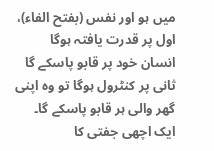میں ہو اور نفس (بفتح الفاء)، اول پر قدرت یافتہ ہوگا انسان خود پر قابو پاسکے گا ثانی پر کنٹرول ہوگا تو وہ اپنی گھر والی ہر قابو پاسکے گا۔ ایک اچھی جفتی کا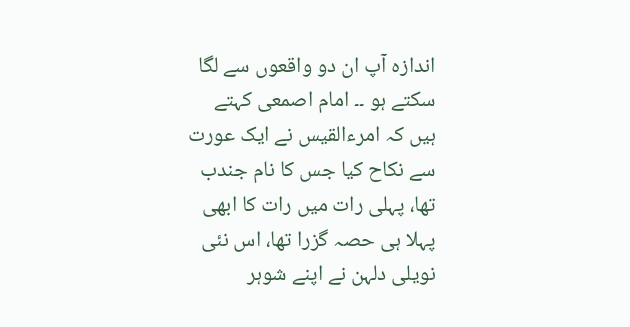اندازہ آپ ان دو واقعوں سے لگا سکتے ہو ۔۔ امام اصمعی کہتے ہیں کہ امرءالقیس نے ایک عورت سے نکاح کیا جس کا نام جندب تھا، پہلی رات میں رات کا ابھی پہلا ہی حصہ گزرا تھا، اس نئی نویلی دلہن نے اپنے شوہر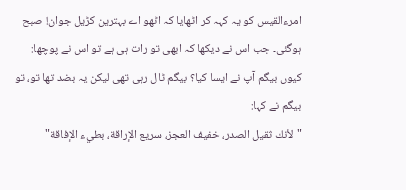امرءالقیس کو یہ کہہ کر اٹھایا کہ اٹھو اے بہترین کڑیل جوان! صبح ہوگئی۔ جب اس نے دیکھا کہ ابھی تو رات ہی ہے تو اس نے پوچھا: کیوں بیگم آپ نے ایسا کیا؟ بیگم ٹال رہی تھی لیکن یہ بضد تھا تو، تو بیگم نے کہا:
"لأنك ثقيل الصدر، خفيف العجز، سريع الإراقة، بطيء الإفاقة"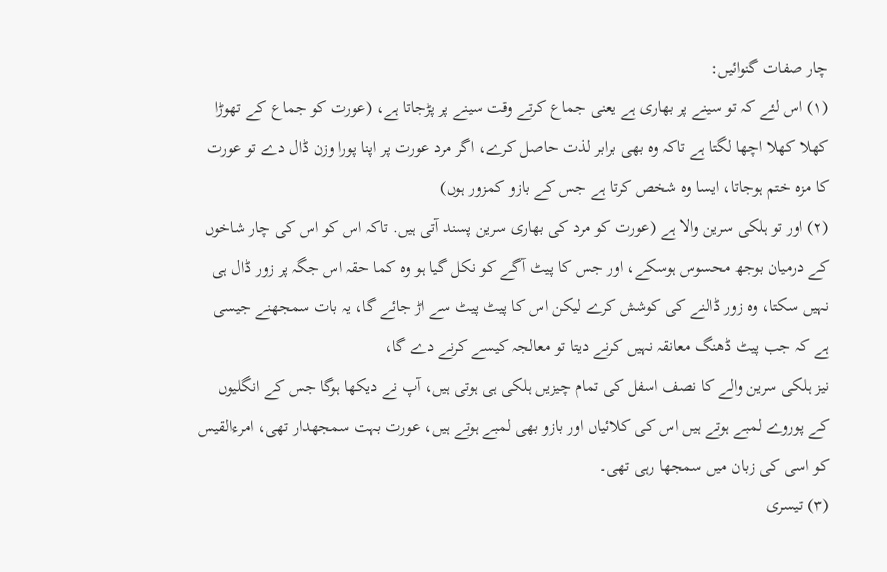چار صفات گنوائیں:
(۱) اس لئے کہ تو سینے پر بھاری ہے یعنی جماع کرتے وقت سینے پر پڑجاتا ہے، (عورت کو جماع کے تھوڑا کھلا کھلا اچھا لگتا ہے تاکہ وہ بھی برابر لذت حاصل کرے، اگر مرد عورت پر اپنا پورا وزن ڈال دے تو عورت کا مزہ ختم ہوجاتا، ایسا وہ شخص کرتا ہے جس کے بازو کمزور ہوں)
(۲) اور تو ہلکی سرین والا ہے (عورت کو مرد کی بھاری سرین پسند آتی ہیں. تاکہ اس کو اس کی چار شاخوں کے درمیان بوجھ محسوس ہوسکے، اور جس کا پیٹ آگے کو نکل گیا ہو وہ کما حقہ اس جگہ پر زور ڈال ہی نہیں سکتا، وہ زور ڈالنے کی کوشش کرے لیکن اس کا پیٹ پیٹ سے اڑ جائے گا، یہ بات سمجھنے جیسی ہے کہ جب پیٹ ڈھنگ معانقہ نہیں کرنے دیتا تو معالجہ کیسے کرنے دے گا،
نیز ہلکی سرین والے کا نصف اسفل کی تمام چیزیں ہلکی ہی ہوتی ہیں، آپ نے دیکھا ہوگا جس کے انگلیوں کے پوروے لمبے ہوتے ہیں اس کی کلائیاں اور بازو بھی لمبے ہوتے ہیں، عورت بہت سمجھدار تھی، امرءالقیس کو اسی کی زبان میں سمجھا رہی تھی۔
(۳) تیسری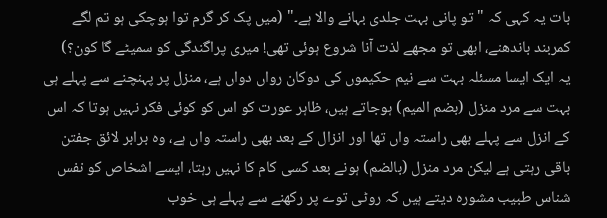بات یہ کہی کہ "تو پانی بہت جلدی بہانے والا ہے۔" (میں پک کر گرم توا ہوچکی ہو تم لگے کمربند باندھنے، ابھی تو مجھے لذت آنا شروع ہوئی تھی! میری پراگندگی کو سمیٹے گا کون؟)
یہ ایک ایسا مسئلہ بہت سے نیم حکیموں کی دوکان رواں دواں ہے، منزل پر پہنچنے سے پہلے ہی بہت سے مرد منزل (بضم المیم) ہوجاتے ہیں، ظاہر عورت کو اس کو کوئی فکر نہیں ہوتا کہ اس کے انزل سے پہلے بھی راستہ واں تھا اور انزال کے بعد بھی راستہ واں ہے، وہ برابر لائق جفتن باقی رہتی ہے لیکن مرد منزل (بالضم) ہونے بعد کسی کام کا نہیں رہتا، ایسے اشخاص کو نفس شناس طبیب مشورہ دیتے ہیں کہ روٹی توے پر رکھنے سے پہلے ہی خوب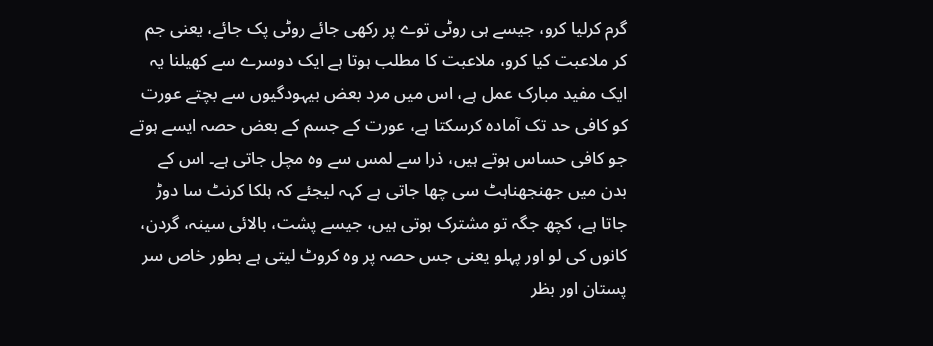گرم کرلیا کرو، جیسے ہی روٹی توے پر رکھی جائے روٹی پک جائے، یعنی جم کر ملاعبت کیا کرو، ملاعبت کا مطلب ہوتا ہے ایک دوسرے سے کھیلنا یہ ایک مفید مبارک عمل ہے، اس میں مرد بعض بیہودگیوں سے بچتے عورت کو کافی حد تک آمادہ کرسکتا ہے، عورت کے جسم کے بعض حصہ ایسے ہوتے جو کافی حساس ہوتے ہیں، ذرا سے لمس سے وہ مچل جاتی ہے۔ اس کے بدن میں جھنجھناہٹ سی چھا جاتی ہے کہہ لیجئے کہ ہلکا کرنٹ سا دوڑ جاتا ہے، کچھ جگہ تو مشترک ہوتی ہیں، جیسے پشت، بالائی سینہ، گردن، کانوں کی لو اور پہلو یعنی جس حصہ پر وہ کروٹ لیتی ہے بطور خاص سر پستان اور بظر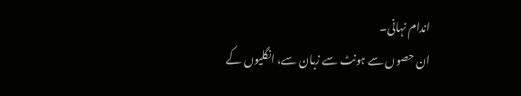اندام نہانی۔
ان حصوں سے ہونٹ سے زبان سے، انگلیوں کے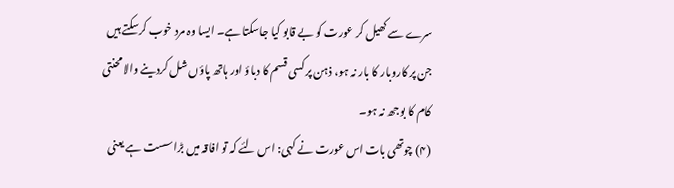سرے سے کھیل کر عورت کو بے قابو کیا جاسکتا ہے۔ ایسا وہ مرد خوب کرسکتے ہیں جن پر کاروبار کا بار نہ ہو، ذہن پر کسی قسم کا دباؤ اور ہاتھ پاؤں شل کردینے والا محنتی کام کا بوجھ نہ ہو۔
(۴) چوتھی بات اس عورت نے کہی: اس لئے کہ تو افاقہ میں بڑا سست ہے یعنی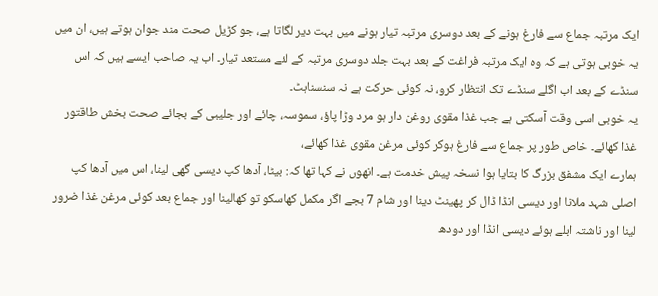ایک مرتبہ جماع سے فارغ ہونے کے بعد دوسری مرتبہ تیار ہونے میں بہت دیر لگاتا ہے، جو کڑیل صحت مند جوان ہوتے ہیں، ان میں یہ خوبی ہوتی ہے کہ وہ ایک مرتبہ فراغت کے بعد بہت جلد دوسری مرتبہ کے لئے مستعد تیار۔ اب یہ صاحب ایسے ہیں کہ اس سنڈے کے بعد اب اگلے سنڈے تک انتظار کرو، نہ کوئی حرکت ہے نہ سنسناہٹ۔
یہ خوبی اسی وقت آسکتی ہے جب غذا مقوی روغن دار ہو مرد وڑا پاؤ، سموسہ، چائے اور جلیبی کے بجائے صحت بخش طاقتور غذا کھائے۔ خاص طور پر جماع سے فارغ ہوکر کوئی مرغن مقوی غذا کھائے،
ہمارے ایک مشفق بزرگ کا بتایا ہوا نسخہ پیش خدمت ہے۔ انھوں نے کہا تھا کہ: بیٹا، آدھا کپ دیسی گھی لینا، اس میں آدھا کپ اصلی شہد ملانا اور دیسی انڈا ڈال کر پھینٹ دینا اور شام 7 بجے اگر مکمل کھاسکو تو کھالینا اور جماع بعد کوئی مرغن غذا ضرور لینا اور ناشتہ ابلے ہوئے دیسی انڈا اور دودھ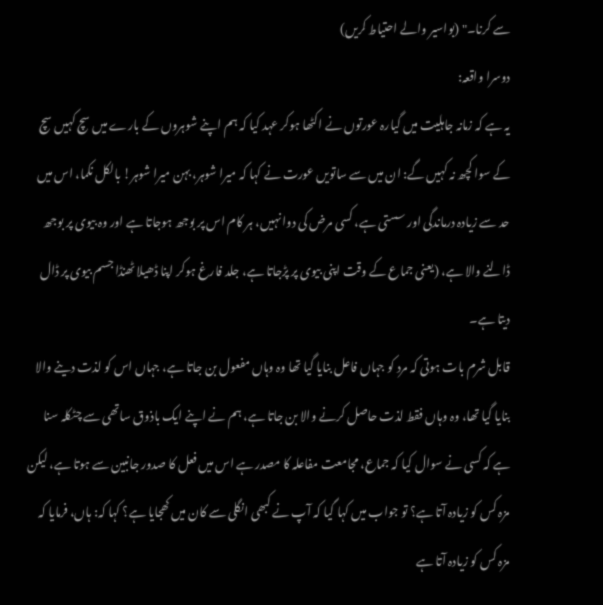سے کرنا۔" (بواسیر والے احتیاط کریں)
دوسرا واقعہ:
یہ ہے کہ زمانہ جاہلیت میں گیارہ عورتوں نے اکٹھا ہوکر عہد کیا کہ ہم اپنے شوہروں کے بارے میں سچ کہیں سچ کے سوا کچھ نہ کہیں گے: ان میں سے ساتویں عورت نے کہا کہ میرا شوہر، بہن میرا شوہر! بالکل نکما، اس میں حد سے زیادہ درماندگی اور سستی ہے، کسی مرض کی دوا نہیں، ہر کام اس پر بوجھ ہوجاتا ہے اور وہ بیوی پر بوجھ ڈالنے والا ہے، (یعنی جماع کے وقت اپنی بیوی پر پڑجاتا ہے، جلد فارغ ہوکر اپنا ڈھیلا ٹھنڈا جسم بیوی پر ڈال دیتا ہے۔
قابل شرم بات ہوتی کہ مرد کو جہاں فاعل بنایا گیا تھا وہ وہاں مفعول بن جاتا ہے، جہاں اس کو لذت دینے والا بنایا گیا تھا، وہ وہاں فقط لذت حاصل کرنے والا بن جاتا ہے، ہم نے اپنے ایک باذوق ساتھی سے چٹکلہ سنا ہے کہ کسی نے سوال کیا کہ جماع، مجامعت مفاعلہ کا مصدر ہے اس میں فعل کا صدور جانبین سے ہوتا ہے، لیکن مزہ کس کو زیادہ آتا ہے؟ تو جواب میں کہا گیا کہ آپ نے کبھی انگلی سے کان میں کھجایا ہے؟ کہا کہ: ہاں، فرمایا کہ مزہ کس کو زیادہ آتا ہے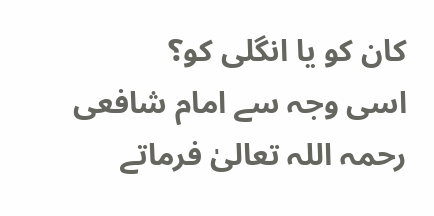کان کو یا انگلی کو؟
اسی وجہ سے امام شافعی رحمہ اللہ تعالیٰ فرماتے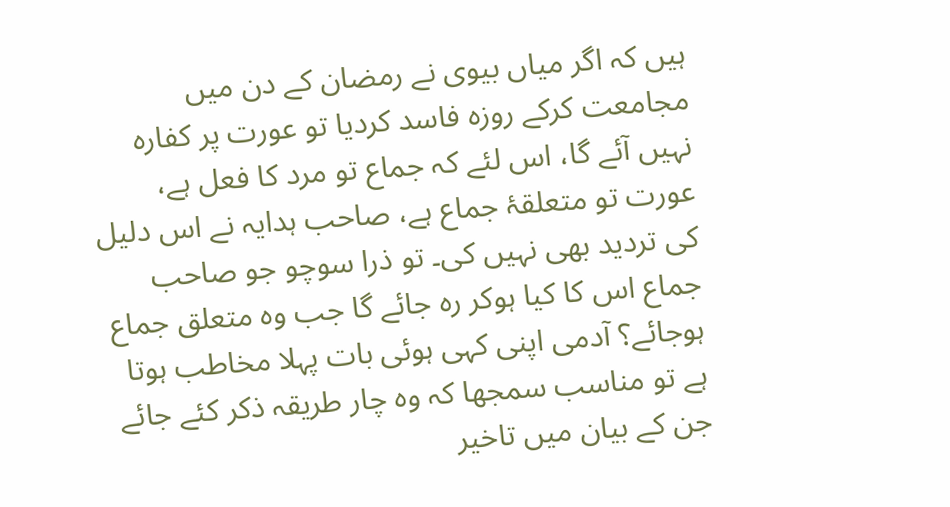ہیں کہ اگر میاں بیوی نے رمضان کے دن میں مجامعت کرکے روزہ فاسد کردیا تو عورت پر کفارہ نہیں آئے گا، اس لئے کہ جماع تو مرد کا فعل ہے، عورت تو متعلقۂ جماع ہے، صاحب ہدایہ نے اس دلیل کی تردید بھی نہیں کی۔ تو ذرا سوچو جو صاحب جماع اس کا کیا ہوکر رہ جائے گا جب وہ متعلق جماع ہوجائے؟ آدمی اپنی کہی ہوئی بات پہلا مخاطب ہوتا ہے تو مناسب سمجھا کہ وہ چار طریقہ ذکر کئے جائے جن کے بیان میں تاخیر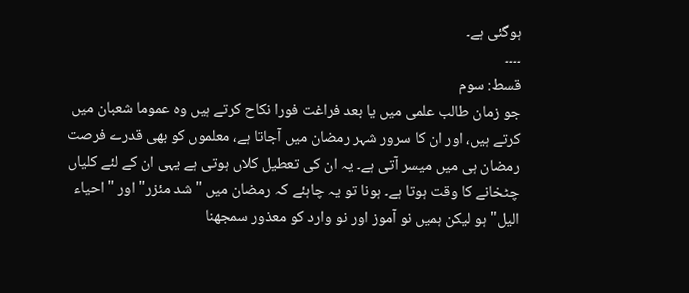ہوگئی ہے۔
۔۔۔۔
قسط: سوم
جو زمان طالب علمی میں یا بعد فراغت فورا نکاح کرتے ہیں وہ عموما شعبان میں کرتے ہیں، اور ان کا سرور شہر رمضان میں آجاتا ہے، معلموں کو بھی قدرے فرصت رمضان ہی میں میسر آتی ہے۔ یہ ان کی تعطیل کلاں ہوتی ہے یہی ان کے لئے کلیاں چٹخانے کا وقت ہوتا ہے۔ ہونا تو یہ چاہئے کہ رمضان میں "شد مئزر" اور "احیاء الیل" ہو لیکن ہمیں نو آموز اور نو وارد کو معذور سمجھنا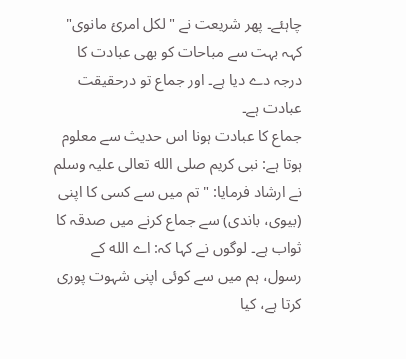چاہئے۔ پھر شریعت نے "لکل امرئ مانوی" کہہ بہت سے مباحات کو بھی عبادت کا درجہ دے دیا ہے۔ اور جماع تو درحقیقت عبادت ہے۔
جماع کا عبادت ہونا اس حدیث سے معلوم ہوتا ہے: نبی کریم صلی الله تعالی علیہ وسلم نے ارشاد فرمایا: "تم میں سے کسی کا اپنی (بیوی، باندی) سے جماع کرنے میں صدقہ کا ثواب ہے۔ لوگوں نے کہا کہ: اے الله کے رسول، ہم میں سے کوئی اپنی شہوت پوری کرتا ہے، کیا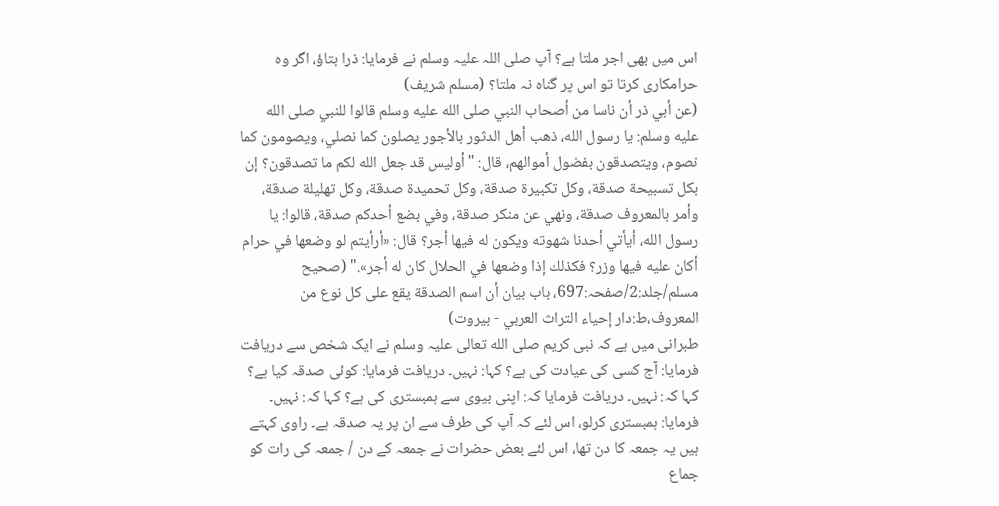اس میں بھی اجر ملتا ہے؟ آپ صلی اللہ علیہ وسلم نے فرمایا: ذرا بتاؤ، اگر وہ حرامکاری کرتا تو اس پر گناہ نہ ملتا؟ (مسلم شریف)
(عن أبي ذر أن ناسا من أصحاب النبي صلى الله عليه وسلم قالوا للنبي صلى الله عليه وسلم: يا رسول الله، ذهب أهل الدثور بالأجور يصلون كما نصلي، ويصومون كما نصوم، ويتصدقون بفضول أموالهم، قال: "أوليس قد جعل الله لكم ما تصدقون؟ إن بكل تسبيحة صدقة، وكل تكبيرة صدقة، وكل تحميدة صدقة، وكل تهليلة صدقة، وأمر بالمعروف صدقة، ونهي عن منكر صدقة، وفي بضع أحدكم صدقة، قالوا: يا رسول الله، أيأتي أحدنا شهوته ويكون له فيها أجر؟ قال: «أرأيتم لو وضعها في حرام أكان عليه فيها وزر؟ فكذلك إذا وضعها في الحلال كان له أجر»." (صحیح مسلم/جلد:2/صفحہ:697، باب بيان أن اسم الصدقة يقع على كل نوع من المعروف،ط:دار إحياء التراث العربي - بيروت)
طبرانی میں ہے کہ نبی کریم صلی الله تعالی علیہ وسلم نے ایک شخص سے دریافت فرمایا: آج کسی کی عیادت کی ہے؟ کہا: نہیں۔ دریافت فرمایا: کوئی صدقہ کیا ہے؟ کہا کہ: نہیں۔ دریافت فرمایا کہ: اپنی بیوی سے ہمبستری کی ہے؟ کہا کہ: نہیں۔ فرمایا: ہمبستری کرلو، اس لئے کہ آپ کی طرف سے ان پر یہ صدقہ ہے۔ راوی کہتے ہیں یہ جمعہ کا دن تھا، اس لئے بعض حضرات نے جمعہ کے دن / جمعہ کی رات کو جماع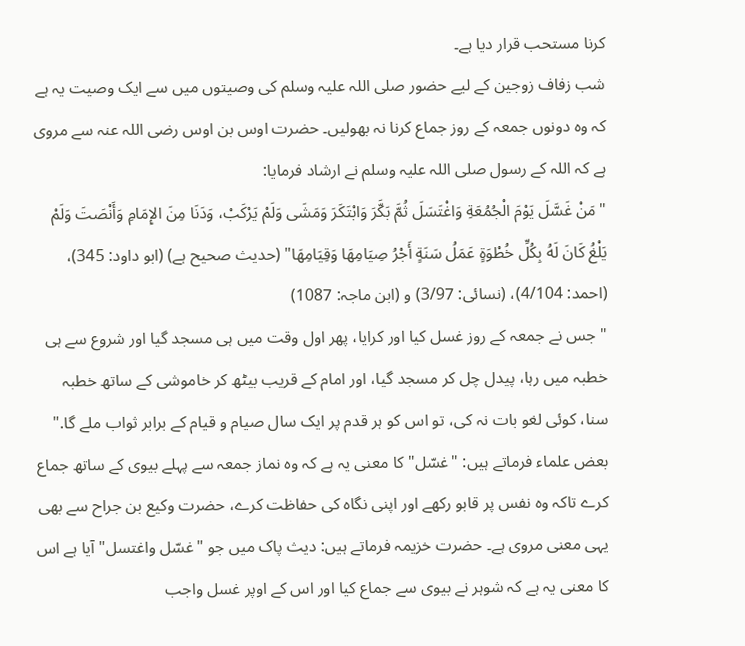کرنا مستحب قرار دیا ہے۔
شب زفاف زوجین کے لیے حضور صلی اللہ علیہ وسلم کی وصیتوں میں سے ایک وصیت یہ ہے کہ وہ دونوں جمعہ کے روز جماع کرنا نہ بھولیں۔ حضرت اوس بن اوس رضی اللہ عنہ سے مروی ہے کہ اللہ کے رسول صلی اللہ علیہ وسلم نے ارشاد فرمایا:
"مَنْ غَسَّلَ يَوْمَ الْجُمُعَةِ وَاغْتَسَلَ ثُمَّ بَكَّرَ وَابْتَكَرَ وَمَشَى وَلَمْ يَرْكَبْ، وَدَنَا مِنَ الإِمَامِ وَأَنْصَتَ وَلَمْ يَلْغُ كَانَ لَهُ بِكُلِّ خُطْوَةٍ عَمَلُ سَنَةٍ أَجْرُ صِيَامِهَا وَقِيَامِهَا" (حدیث صحیح ہے) (ابو داود: 345)، (احمد: 4/104)، (نسائی: 3/97) و (ابن ماجہ: 1087)
" جس نے جمعہ کے روز غسل کیا اور کرایا، پھر اول وقت میں ہی مسجد گیا اور شروع سے ہی خطبہ میں رہا، پیدل چل کر مسجد گیا، اور امام کے قریب بیٹھ کر خاموشی کے ساتھ خطبہ سنا، کوئی لغو بات نہ کی، تو اس کو ہر قدم پر ایک سال صیام و قیام کے برابر ثواب ملے گا."
بعض علماء فرماتے ہیں: "غسّل" کا معنی یہ ہے کہ وہ نماز جمعہ سے پہلے بیوی کے ساتھ جماع کرے تاکہ وہ نفس پر قابو رکھے اور اپنی نگاہ کی حفاظت کرے، حضرت وکیع بن جراح سے بھی یہی معنی مروی ہے۔ حضرت خزیمہ فرماتے ہیں: دیث پاک میں جو "غسّل واغتسل" آیا ہے اس کا معنی یہ ہے کہ شوہر نے بیوی سے جماع کیا اور اس کے اوپر غسل واجب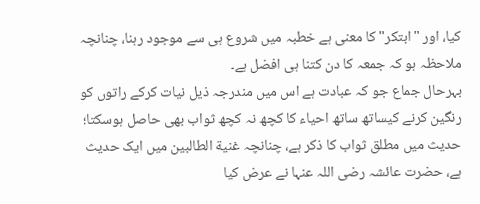کیا، اور "ابتکر" کا معنی ہے خطبہ میں شروع ہی سے موجود رہنا، چنانچہ ملاحظہ ہو کہ جمعہ کا دن کتنا ہی افضل ہے۔
بہرحال جماع جو کہ عبادت ہے اس میں مندرجہ ذیل نیات کرکے راتوں کو رنگین کرنے کیساتھ ساتھ احیاء کا کچھ نہ کچھ ثواب بھی حاصل ہوسکتا؛
حدیث میں مطلق ثواب کا ذکر ہے، چنانچہ غنیة الطالبین میں ایک حدیث ہے، حضرت عائشہ رضی اللہ عنہا نے عرض کیا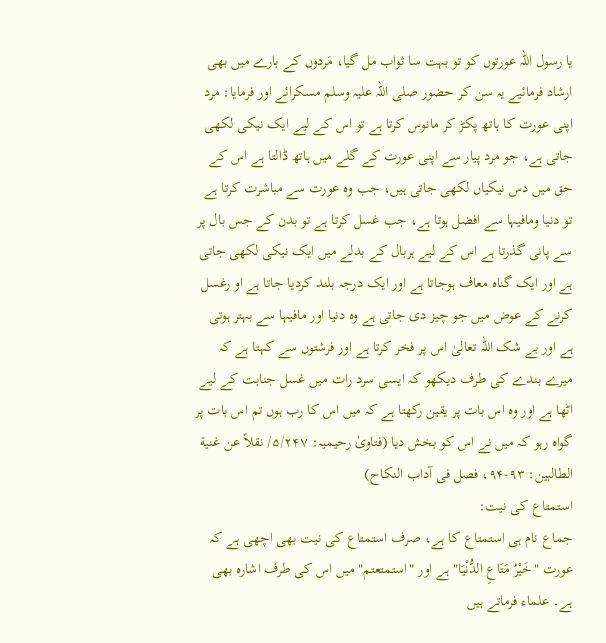یا رسول اللہ عورتوں کو تو بہت سا ثواب مل گیا، مَردوں کے بارے میں بھی ارشاد فرمائیے یہ سن کر حضور صلی اللہ علیہ وسلم مسکرائے اور فرمایا: مرد اپنی عورت کا ہاتھ پکڑ کر مانوس کرتا ہے تو اس کے لیے ایک نیکی لکھی جاتی ہے، جو مرد پیار سے اپنی عورت کے گلے میں ہاتھ ڈالتا ہے اس کے حق میں دس نیکیاں لکھی جاتی ہیں، جب وہ عورت سے مباشرت کرتا ہے تو دنیا ومافیہا سے افضل ہوتا ہے، جب غسل کرتا ہے تو بدن کے جس بال پر سے پانی گذرتا ہے اس کے لیے ہربال کے بدلے میں ایک نیکی لکھی جاتی ہے اور ایک گناہ معاف ہوجاتا ہے اور ایک درجہ بلند کردیا جاتا ہے او رغسل کرنے کے عوض میں جو چیز دی جاتی ہے وہ دنیا اور مافیہا سے بہتر ہوتی ہے اور بے شک اللہ تعالیٰ اس پر فخر کرتا ہے اور فرشتوں سے کہتا ہے کہ میرے بندے کی طرف دیکھو کہ ایسی سرد رات میں غسل جنابت کے لیے اٹھا ہے اور وہ اس بات پر یقین رکھتا ہے کہ میں اس کا رب ہوں تم اس بات پر گواہ رہو کہ میں نے اس کو بخش دیا (فتاویٰ رحیمیہ: ۵/۲۴۷/ نقلاً عن غنیة الطالبین: ۹۳-۹۴، فصل فی آداب النکاح)
استمتاع کی نیت:
جماع نام ہی استمتاع کا ہے، صرف استمتاع کی نیت بھی اچھی ہے کہ عورت "خَيْرُ مَتَاعِ الدُّنْيَا" ہے اور "استمتعتم" میں اس کی طرف اشارہ بھی ہے۔ علماء فرماتے ہیں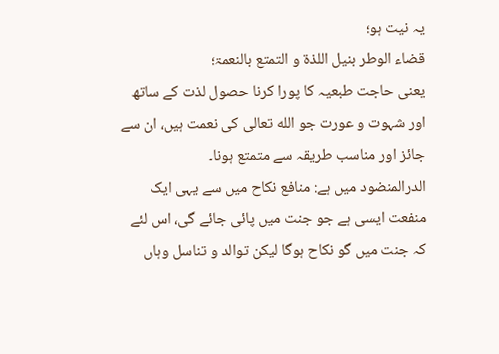یہ نیت ہو؛
قضاء الوطر بنیل اللذۃ و التمتع بالنعمۃ؛
یعنی حاجت طبعیہ کا پورا کرنا حصول لذت کے ساتھ اور شہوت و عورت جو الله تعالی کی نعمت ہیں، ان سے جائز اور مناسب طریقہ سے متمتع ہونا۔
الدرالمنضود میں ہے: منافع نکاح میں سے یہی ایک منفعت ایسی ہے جو جنت میں پائی جائے گی، اس لئے کہ جنت میں گو نکاح ہوگا لیکن توالد و تناسل وہاں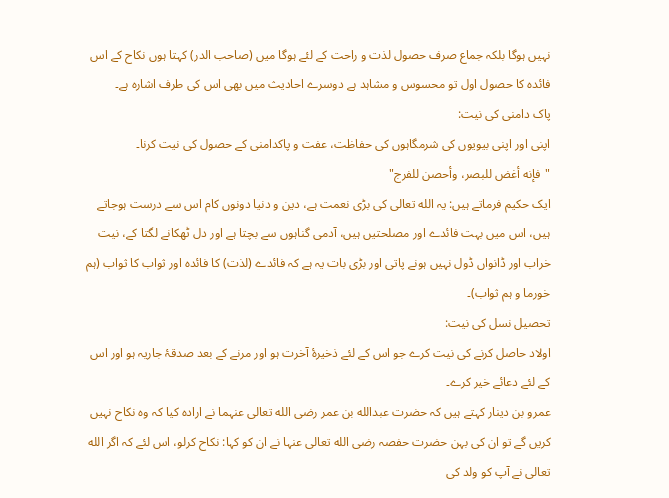نہیں ہوگا بلکہ جماع صرف حصول لذت و راحت کے لئے ہوگا میں (صاحب الدر) کہتا ہوں نکاح کے اس فائدہ کا حصول اول تو محسوس و مشاہد ہے دوسرے احادیث میں بھی اس کی طرف اشارہ ہے۔
پاک دامنی کی نیت:
اپنی اور اپنی بیویوں کی شرمگاہوں کی حفاظت، عفت و پاکدامنی کے حصول کی نیت کرنا۔
"فإنه أغض للبصر، وأحصن للفرج"
ایک حکیم فرماتے ہیں: یہ الله تعالی کی بڑی نعمت ہے، دین و دنیا دونوں کام اس سے درست ہوجاتے ہیں، اس میں بہت فائدے اور مصلحتیں ہیں، آدمی گناہوں سے بچتا ہے اور دل ٹھکانے لگتا کے، نیت خراب اور ڈانواں ڈول نہیں ہونے پاتی اور بڑی بات یہ ہے کہ فائدے (لذت) کا فائدہ اور ثواب کا ثواب (ہم خورما و ہم ثواب)۔
تحصیل نسل کی نیت:
اولاد حاصل کرنے کی نیت کرے جو اس کے لئے ذخیرۂ آخرت ہو اور مرنے کے بعد صدقۂ جاریہ ہو اور اس کے لئے دعائے خیر کرے۔
عمرو بن دینار کہتے ہیں کہ حضرت عبدالله بن عمر رضی الله تعالی عنہما نے ارادہ کیا کہ وہ نکاح نہیں کریں گے تو ان کی بہن حضرت حفصہ رضی الله تعالی عنہا نے ان کو کہا: نکاح کرلو، اس لئے کہ اگر الله تعالی نے آپ کو ولد کی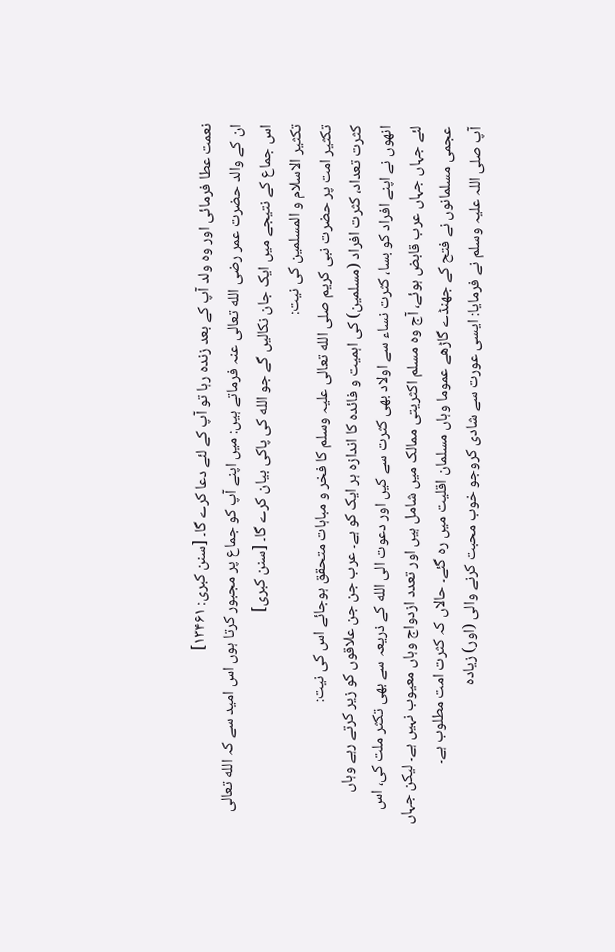نعمت عطا فرمائی اور وہ ولد آپ کے بعد زندہ رہا تو آپ کے لئے دعا کرے گا۔ [سنن کبری: ۱۳۴۶۱]
ان کے والد حضرت عمر رضی الله تعالی عنہ فرماتے ہیں: میں اپنے آپ کو جماع پر مجبور کرتا ہوں اس امید سے کہ الله تعالی اس جماع کے نتیجے میں ایک جان نکالیں گے جو الله کی پاکی بیان کرے گا۔ [سنن کبری]
تکثیر الاسلام و المسلمین کی نیت:
تکثیر امت پر حضرت نبی کریم صلی الله تعالی علیہ وسلم کا فخر و مباہات متحقق ہوجائے اس کی نیت:
کثرت تعداد، کثرت افراد (مسلمین) کی اہمیت و فائدہ کا اندازہ ہر ایک کو ہے۔ عرب جن جن علاقوں کو زیر کرتے رہے وہاں انھوں نے اپنے افراد کو بسا، کثرت نساء سے اولاد بھی کثرت سے کیں اور دعوت الی الله کے ذریعہ سے بھی تکثر ملت کی، اس لئے جہاں جہاں عرب قابض ہوئے، آج وہ مسلم اکثریتی ممالک میں شامل ہیں اور تعدد ازدواج وہاں معیوب نہیں ہے۔ لیکن جہاں عجمی مسلمانوں نے فتح کے جھنڈے گاڑھے عموما وہاں مسلمان اقلیت میں رہ گئے۔ حالاں کہ کثرت امت مطلوب ہے۔
آپ صلی اللہ علیہ وسلم نے فرمایا: ایسی عورت سے شادی کروجو خوب محبت کرنے والی (اور) زیادہ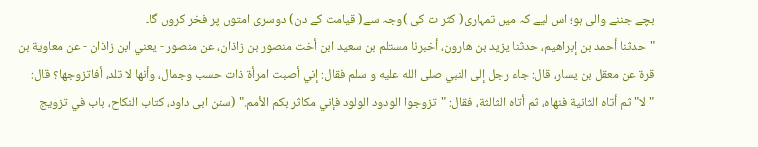بچے جننے والی ہو؛ اس لیے کہ میں تمہاری( کثر ت کی )وجہ سے( قیامت کے دن) دوسری امتوں پر فخر کروں گا۔
"حدثنا أحمد بن إبراهيم، حدثنا يزيد بن هارون، أخبرنا مستلم بن سعيد ابن أخت منصور بن زاذان، عن منصور - يعني ابن زاذان - عن معاوية بن قرة عن معقل بن يسار، قال: جاء رجل إلى النبي صلى الله عليه و سلم فقال: إني أصبت امرأة ذات حسب وجمال، وأنها لا تلد، أفاتزوجها؟ قال: "لا" ثم أتاه الثانية فنهاه، ثم أتاه الثالثة، فقال: "تزوجوا الودود الولود فإني مكاثر بكم الأمم." (سنن ابی داود، كتاب النكاح، باب في تزويج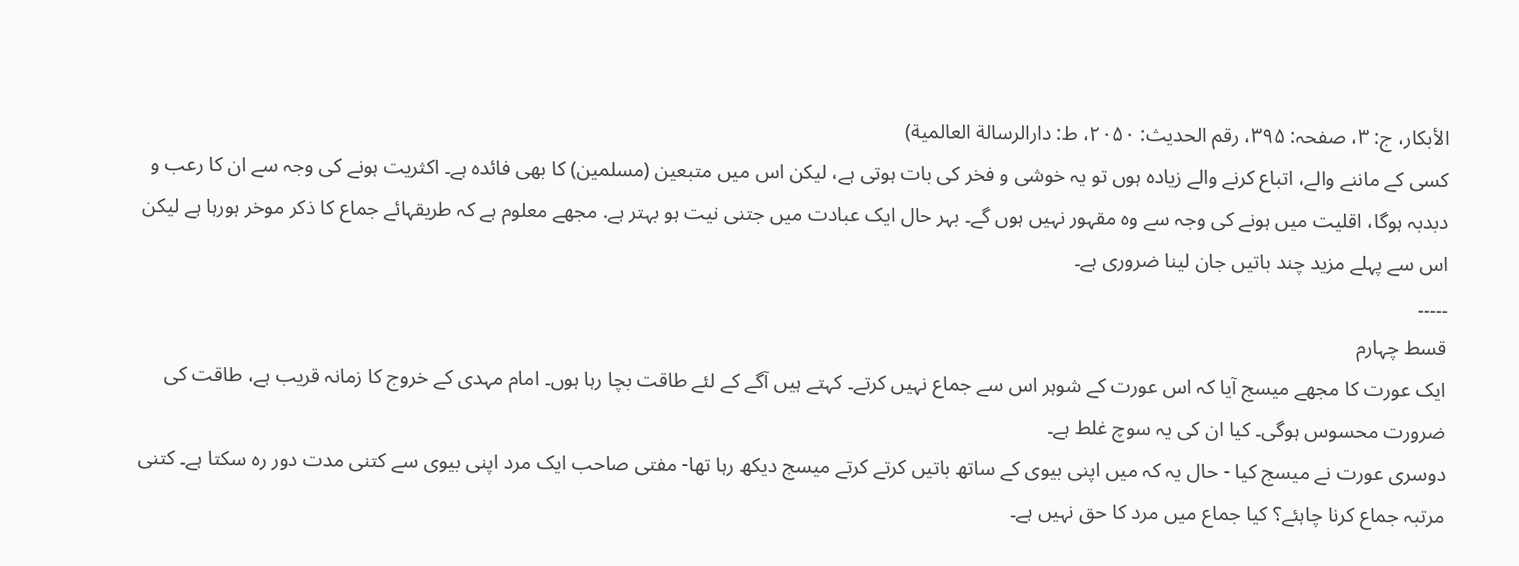الأبكار، ج: ۳، صفحہ: ۳۹۵، رقم الحديث: ۲۰۵۰، ط: دارالرسالة العالمية)
کسی کے ماننے والے، اتباع کرنے والے زیادہ ہوں تو یہ خوشی و فخر کی بات ہوتی ہے، لیکن اس میں متبعین (مسلمین) کا بھی فائدہ ہے۔ اکثریت ہونے کی وجہ سے ان کا رعب و دبدبہ ہوگا، اقلیت میں ہونے کی وجہ سے وہ مقہور نہیں ہوں گے۔ بہر حال ایک عبادت میں جتنی نیت ہو بہتر ہے. مجھے معلوم ہے کہ طریقہائے جماع کا ذکر موخر ہورہا ہے لیکن اس سے پہلے مزید چند باتیں جان لینا ضروری ہے۔
۔۔۔۔۔
قسط چہارم
ایک عورت کا مجھے میسج آیا کہ اس عورت کے شوہر اس سے جماع نہیں کرتے۔ کہتے ہیں آگے کے لئے طاقت بچا رہا ہوں۔ امام مہدی کے خروج کا زمانہ قریب ہے، طاقت کی ضرورت محسوس ہوگی۔ کیا ان کی یہ سوچ غلط ہے۔
دوسری عورت نے میسج کیا - حال یہ کہ میں اپنی بیوی کے ساتھ باتیں کرتے کرتے میسج دیکھ رہا تھا- مفتی صاحب ایک مرد اپنی بیوی سے کتنی مدت دور رہ سکتا ہے۔ کتنی مرتبہ جماع کرنا چاہئے؟ کیا جماع میں مرد کا حق نہیں ہے۔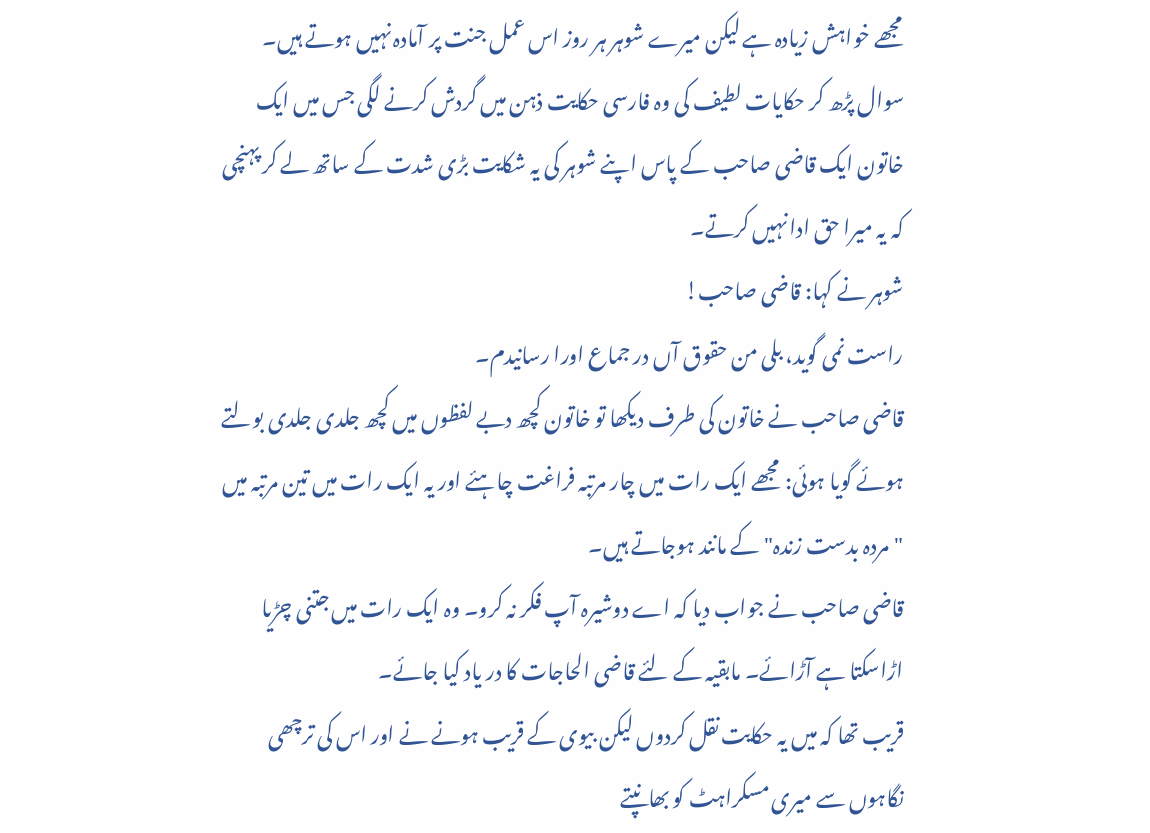مجھے خواہش زیادہ ہے لیکن میرے شوہر ہر روز اس عمل جنت پر آمادہ نہیں ہوتے ہیں۔
سوال پڑھ کر حکایات لطیف کی وہ فارسی حکایت ذہن میں گردش کرنے لگی جس میں ایک خاتون ایک قاضی صاحب کے پاس اپنے شوہر کی یہ شکایت بڑی شدت کے ساتھ لے کر پہنچی کہ یہ میرا حق ادا نہیں کرتے۔
شوہر نے کہا: قاضی صاحب!
راست نمی گوید، بلی من حقوق آں در جماع اورا رسانیدم۔
قاضی صاحب نے خاتون کی طرف دیکھا تو خاتون کچھ دبے لفظوں میں کچھ جلدی جلدی بولتے ہوئے گویا ہوئی: مجھے ایک رات میں چار مرتبہ فراغت چاہئے اور یہ ایک رات میں تین مرتبہ میں "مردہ بدست زندہ" کے مانند ہوجاتے ہیں۔
قاضی صاحب نے جواب دیا کہ اے دوشیرہ آپ فکر نہ کرو۔ وہ ایک رات میں جتنی چڑیا اڑاسکتا ہے آڑائے۔ مابقیہ کے لئے قاضی الحاجات کا در یاد کیا جائے۔
قریب تھا کہ میں یہ حکایت نقل کردوں لیکن بیوی کے قریب ہونے نے اور اس کی ترچھی نگاہوں سے میری مسکراہٹ کو بھانپتے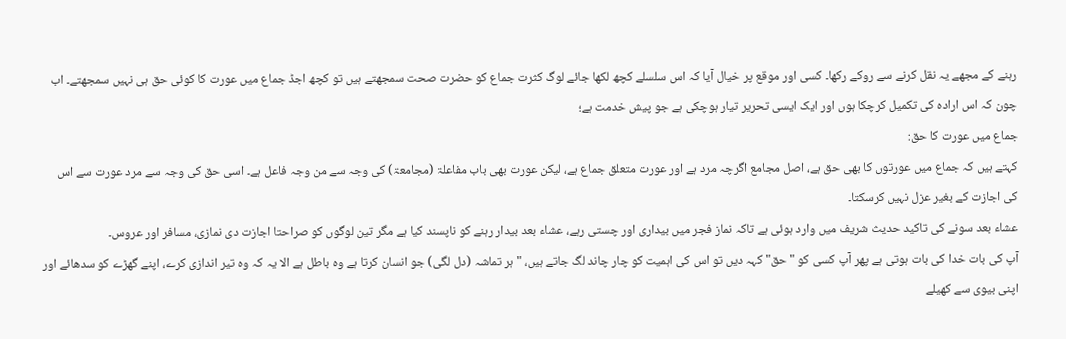رہنے کے مجھے یہ نقل کرنے سے روکے رکھا۔ کسی اور موقع پر خیال آیا کہ اس سلسلے کچھ لکھا جائے لوگ کثرت جماع کو حضرت صحت سمجھتے ہیں تو کچھ اجڈ جماع میں عورت کا کوئی حق ہی نہیں سمجھتے۔ اب چون کہ اس ارادہ کی تکمیل کرچکا ہوں اور ایک ایسی تحریر تیار ہوچکی ہے جو پیش خدمت ہے؛
جماع میں عورت کا حق:
کہتے ہیں کہ جماع میں عورتوں کا بھی حق ہے، اصل مجامع اگرچہ مرد ہے اور عورت متعلق جماع ہے، لیکن عورت بھی باب مفاعلۃ (مجامعۃ) کی وجہ سے من وجہ فاعل ہے۔ اسی حق کی وجہ سے مرد عورت سے اس کی اجازت کے بغیر عزل نہیں کرسکتا۔
عشاء بعد سونے کی تاکید حدیث شریف میں وارد ہوئی ہے تاکہ نماز فجر میں بیداری اور چستی رہے، عشاء بعد بیدار رہنے کو ناپسند کیا ہے مگر تین لوگوں کو صراحتا اجازت دی نمازی، مسافر اور عروس۔
آپ کی بات خدا کی بات ہوتی ہے پھر آپ کسی کو "حق" کہہ دیں تو اس کی اہمیت کو چار چاند لگ جاتے ہیں، "ہر تماشہ (دل لگی) جو انسان کرتا ہے وہ باطل ہے الا یہ کہ وہ تیر اندازی کرے، اپنے گھڑے کو سدھائے اور اپنی بیوی سے کھیلے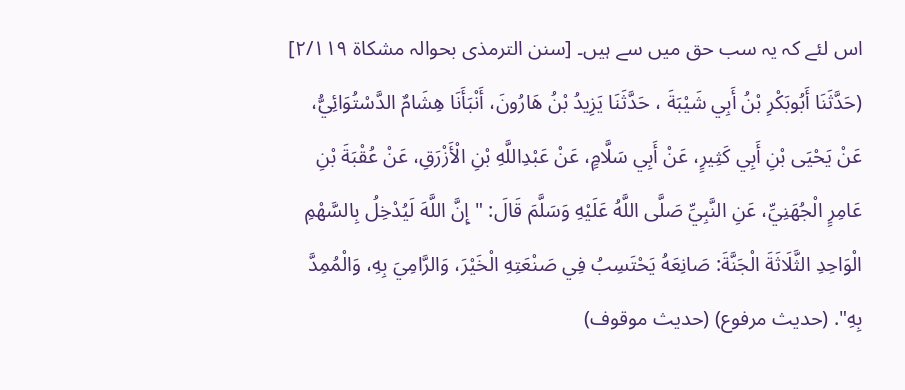اس لئے کہ یہ سب حق میں سے ہیں۔ [سنن الترمذی بحوالہ مشکاۃ ۲/۱۱۹]
(حَدَّثَنَا أَبُوبَكْرِ بْنُ أَبِي شَيْبَةَ ، حَدَّثَنَا يَزِيدُ بْنُ هَارُونَ، أَنْبَأَنَا هِشَامٌ الدَّسْتُوَائِيُّ، عَنْ يَحْيَى بْنِ أَبِي كَثِيرٍ، عَنْ أَبِي سَلَّامٍ، عَنْ عَبْدِاللَّهِ بْنِ الْأَزْرَقِ، عَنْ عُقْبَةَ بْنِ عَامِرٍ الْجُهَنِيِّ، عَنِ النَّبِيِّ صَلَّى اللَّهُ عَلَيْهِ وَسَلَّمَ قَالَ: "إِنَّ اللَّهَ لَيُدْخِلُ بِالسَّهْمِ الْوَاحِدِ الثَّلَاثَةَ الْجَنَّةَ: صَانِعَهُ يَحْتَسِبُ فِي صَنْعَتِهِ الْخَيْرَ، وَالرَّامِيَ بِهِ، وَالْمُمِدَّ بِهِ". (حديث مرفوع) (حديث موقوف)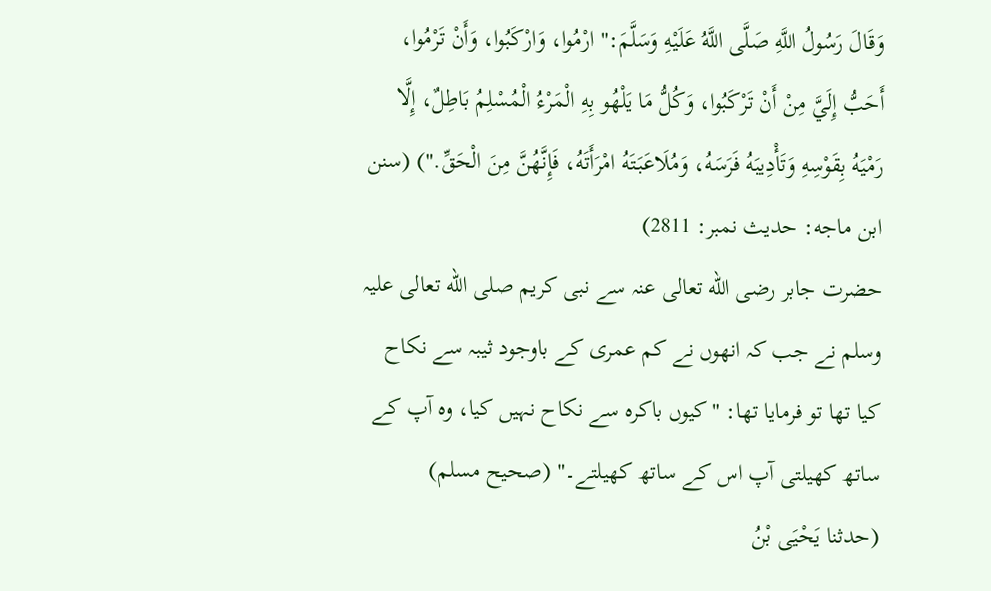وَقَالَ رَسُولُ اللَّهِ صَلَّى اللَّهُ عَلَيْهِ وَسَلَّمَ:" ارْمُوا، وَارْكَبُوا، وَأَنْ تَرْمُوا، أَحَبُّ إِلَيَّ مِنْ أَنْ تَرْكَبُوا، وَكُلُّ مَا يَلْهُو بِهِ الْمَرْءُ الْمُسْلِمُ بَاطِلٌ، إِلَّا رَمْيَهُ بِقَوْسِهِ وَتَأْدِيبَهُ فَرَسَهُ، وَمُلَاعَبَتَهُ امْرَأَتَهُ، فَإِنَّهُنَّ مِنَ الْحَقِّ.") (سنن ابن ماجه: حدیث نمبر: 2811)
حضرت جابر رضی الله تعالی عنہ سے نبی کریم صلی الله تعالی علیہ وسلم نے جب کہ انھوں نے کم عمری کے باوجود ثیبہ سے نکاح کیا تھا تو فرمایا تھا: "کیوں باکرہ سے نکاح نہیں کیا، وہ آپ کے ساتھ کھیلتی آپ اس کے ساتھ کھیلتے۔" (صحيح مسلم)
(حدثنا يَحْيَى بْنُ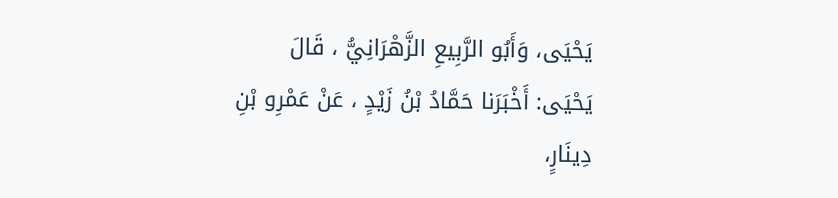يَحْيَى، وَأَبُو الرَّبِيعِ الزَّهْرَانِيُّ ، قَالَ يَحْيَى: أَخْبَرَنا حَمَّادُ بْنُ زَيْدٍ ، عَنْ عَمْرِو بْنِ دِينَارٍ،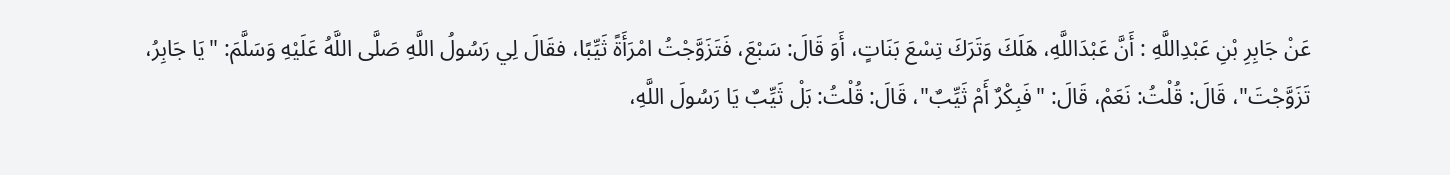عَنْ جَابِرِ بْنِ عَبْدِاللَّهِ : أَنَّ عَبْدَاللَّهِ، هَلَكَ وَتَرَكَ تِسْعَ بَنَاتٍ، أَوَ قَالَ: سَبْعَ، فَتَزَوَّجْتُ امْرَأَةً ثَيِّبًا، فقَالَ لِي رَسُولُ اللَّهِ صَلَّى اللَّهُ عَلَيْهِ وَسَلَّمَ: "يَا جَابِرُ، تَزَوَّجْتَ"، قَالَ: قُلْتُ: نَعَمْ، قَالَ: "فَبِكْرٌ أَمْ ثَيِّبٌ"، قَالَ: قُلْتُ: بَلْ ثَيِّبٌ يَا رَسُولَ اللَّهِ،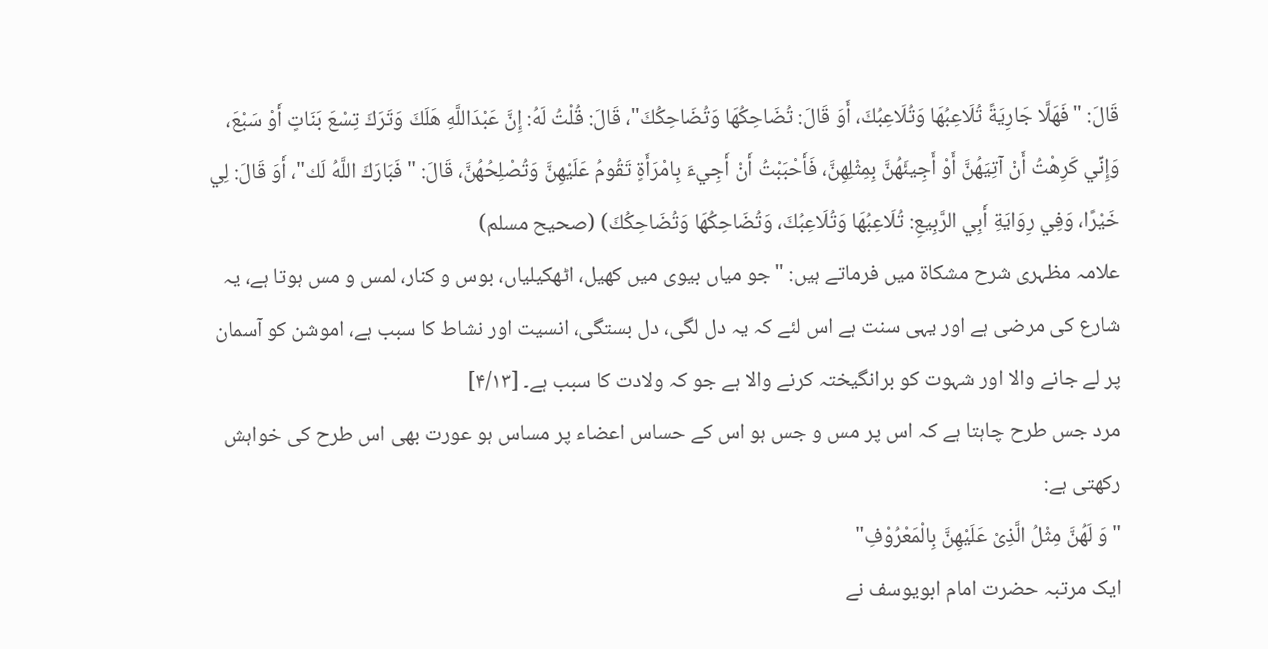قَالَ: "فَهَلَّا جَارِيَةً تُلَاعِبُهَا وَتُلَاعِبُكَ، أَوَ قَالَ: تُضَاحِكُهَا وَتُضَاحِكُكَ"، قَالَ: قُلْتُ لَهُ: إِنَّ عَبْدَاللَّهِ هَلَكَ وَتَرَكَ تِسْعَ بَنَاتٍ أَوْ سَبْعَ، وَإِنِّي كَرِهْتُ أَنْ آتِيَهُنَّ أَوْ أَجِيئَهُنَّ بِمِثْلِهِنَّ، فَأَحْبَبْتُ أَنْ أَجِيءَ بِامْرَأَةٍ تَقُومُ عَلَيْهِنَّ وَتُصْلِحُهُنَّ، قَالَ: "فَبَارَكَ اللَّهُ لَك"، أَوَ قَالَ: لِي خَيْرًا، وَفِي رِوَايَةِ أَبِي الرَّبِيعِ: تُلَاعِبُهَا وَتُلَاعِبُكَ، وَتُضَاحِكُهَا وَتُضَاحِكُكَ) (صحيح مسلم)
علامہ مظہری شرح مشکاۃ میں فرماتے ہیں: "جو میاں بیوی میں کھیل، اٹھکیلیاں، بوس و کنار، لمس و مس ہوتا ہے، یہ شارع کی مرضی ہے اور یہی سنت ہے اس لئے کہ یہ دل لگی، دل بستگی، انسیت اور نشاط کا سبب ہے، اموشن کو آسمان پر لے جانے والا اور شہوت کو برانگیختہ کرنے والا ہے جو کہ ولادت کا سبب ہے۔ [۴/۱۳]
مرد جس طرح چاہتا ہے کہ اس پر مس و جس ہو اس کے حساس اعضاء پر مساس ہو عورت بھی اس طرح کی خواہش رکھتی ہے:
"وَ لَهُنَّ مِثْلُ الَّذِیْ عَلَیْهِنَّ بِالْمَعْرُوْفِ"
ایک مرتبہ حضرت امام ابویوسف نے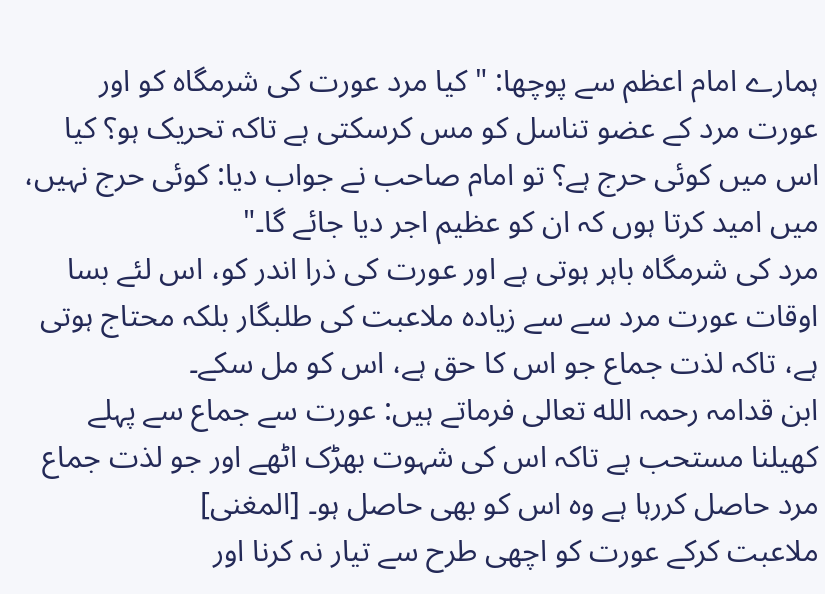ہمارے امام اعظم سے پوچھا: "کیا مرد عورت کی شرمگاہ کو اور عورت مرد کے عضو تناسل کو مس کرسکتی ہے تاکہ تحریک ہو؟ کیا اس میں کوئی حرج ہے؟ تو امام صاحب نے جواب دیا: کوئی حرج نہیں، میں امید کرتا ہوں کہ ان کو عظیم اجر دیا جائے گا۔"
مرد کی شرمگاہ باہر ہوتی ہے اور عورت کی ذرا اندر کو، اس لئے بسا اوقات عورت مرد سے سے زیادہ ملاعبت کی طلبگار بلکہ محتاج ہوتی ہے، تاکہ لذت جماع جو اس کا حق ہے، اس کو مل سکے۔
ابن قدامہ رحمہ الله تعالی فرماتے ہیں: عورت سے جماع سے پہلے کھیلنا مستحب ہے تاکہ اس کی شہوت بھڑک اٹھے اور جو لذت جماع مرد حاصل کررہا ہے وہ اس کو بھی حاصل ہو۔ [المغنی]
ملاعبت کرکے عورت کو اچھی طرح سے تیار نہ کرنا اور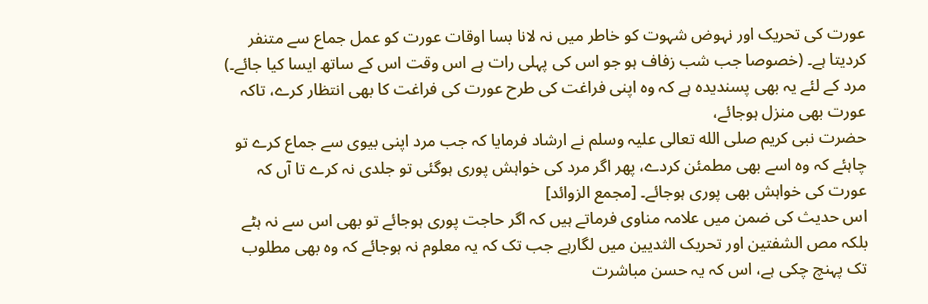عورت کی تحریک اور نہوض شہوت کو خاطر میں نہ لانا بسا اوقات عورت کو عمل جماع سے متنفر کردیتا ہے۔ (خصوصا جب شب زفاف ہو جو اس کی پہلی رات ہے اس وقت اس کے ساتھ ایسا کیا جائے۔)
مرد کے لئے یہ بھی پسندیدہ ہے کہ وہ اپنی فراغت کی طرح عورت کی فراغت کا بھی انتظار کرے، تاکہ عورت بھی منزل ہوجائے،
حضرت نبی کریم صلی الله تعالی علیہ وسلم نے ارشاد فرمایا کہ جب مرد اپنی بیوی سے جماع کرے تو چاہئے کہ وہ اسے بھی مطمئن کردے، پھر اگر مرد کی خواہش پوری ہوگئی تو جلدی نہ کرے تا آں کہ عورت کی خواہش بھی پوری ہوجائے۔ [مجمع الزوائد]
اس حدیث کی ضمن میں علامہ مناوی فرماتے ہیں کہ اگر حاجت پوری ہوجائے تو بھی اس سے نہ ہٹے بلکہ مص الشفتین اور تحریک الثدیین میں لگارہے جب تک کہ یہ معلوم نہ ہوجائے کہ وہ بھی مطلوب تک پہنچ چکی ہے، اس کہ یہ حسن مباشرت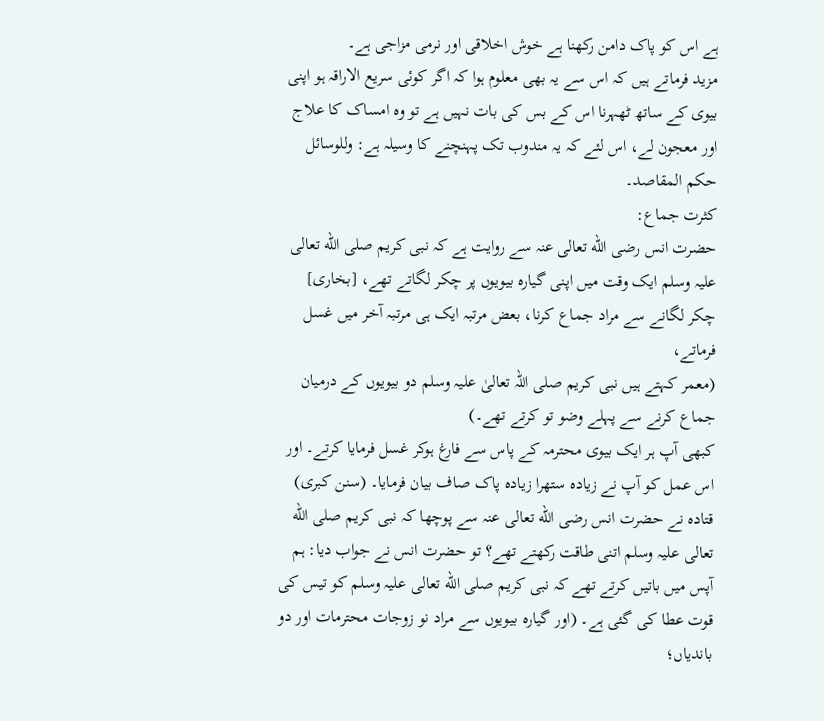ہے اس کو پاک دامن رکھنا ہے خوش اخلاقی اور نرمی مزاجی ہے۔
مزید فرماتے ہیں کہ اس سے یہ بھی معلوم ہوا کہ اگر کوئی سریع الاراقہ ہو اپنی بیوی کے ساتھ ٹھہرنا اس کے بس کی بات نہیں ہے تو وہ امساک کا علاج اور معجون لے، اس لئے کہ یہ مندوب تک پہنچنے کا وسیلہ ہے: وللوسائل حکم المقاصد۔
کثرت جماع:
حضرت انس رضی الله تعالی عنہ سے روایت ہے کہ نبی کریم صلی الله تعالی علیہ وسلم ایک وقت میں اپنی گیارہ بیویوں پر چکر لگاتے تھے، [بخاری] چکر لگانے سے مراد جماع کرنا، بعض مرتبہ ایک ہی مرتبہ آخر میں غسل فرماتے،
(معمر کہتے ہیں نبی کریم صلی اللہ تعالیٰ علیہ وسلم دو بیویوں کے درمیان جماع کرنے سے پہلے وضو تو کرتے تھے۔)
کبھی آپ ہر ایک بیوی محترمہ کے پاس سے فارغ ہوکر غسل فرمایا کرتے۔ اور اس عمل کو آپ نے زیادہ ستھرا زیادہ پاک صاف بیان فرمایا۔ (سنن کبری)
قتادہ نے حضرت انس رضی الله تعالی عنہ سے پوچھا کہ نبی کریم صلی الله تعالی علیہ وسلم اتنی طاقت رکھتے تھے؟ تو حضرت انس نے جواب دیا: ہم آپس میں باتیں کرتے تھے کہ نبی کریم صلی الله تعالی علیہ وسلم کو تیس کی قوت عطا کی گئی ہے۔ (اور گیارہ بیویوں سے مراد نو زوجات محترمات اور دو باندیاں؛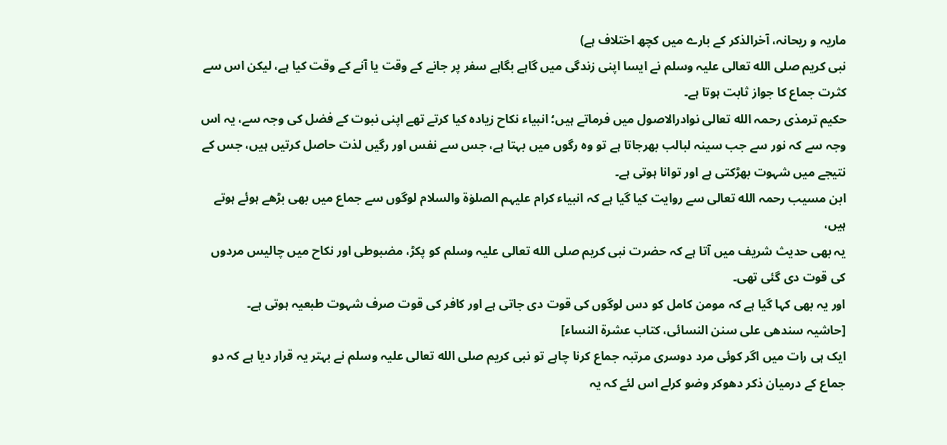ماریہ و ریحانہ، آخرالذکر کے بارے میں کچھ اختلاف ہے)
نبی کریم صلی الله تعالی علیہ وسلم نے ایسا اپنی زندگی میں گاہے بگاہے سفر پر جانے کے وقت یا آنے کے وقت کیا ہے، لیکن اس سے کثرت جماع کا جواز ثابت ہوتا ہے۔
حکیم ترمذی رحمہ الله تعالی نوادرالاصول میں فرماتے ہیں؛ انبیاء نکاح زیادہ کیا کرتے تھے اپنی نبوت کے فضل کی وجہ سے، یہ اس وجہ سے کہ نور سے جب سینہ لبالب بھرجاتا ہے تو وہ رگوں میں بہتا ہے، جس سے نفس اور رگیں لذت حاصل کرتیں ہیں، جس کے نتیجے میں شہوت بھڑکتی ہے اور توانا ہوتی ہے۔
ابن مسیب رحمہ الله تعالی سے روایت کیا گیا ہے کہ انبیاء کرام علیہم الصلوٰۃ والسلام لوگوں سے جماع میں بھی بڑھے ہوئے ہوتے ہیں،
یہ بھی حدیث شریف میں آتا ہے کہ حضرت نبی کریم صلی الله تعالی علیہ وسلم کو پکڑ، مضبوطی اور نکاح میں چالیس مردوں کی قوت دی گئی تھی۔
اور یہ بھی کہا گیا ہے کہ مومن کامل کو دس لوگوں کی قوت دی جاتی ہے اور کافر کی قوت صرف شہوت طبعیہ ہوتی ہے۔
[حاشیہ سندھی علی سنن النسائی، کتاب عشرۃ النساء]
ایک ہی رات میں اگر کوئی مرد دوسری مرتبہ جماع کرنا چاہے تو نبی کریم صلی الله تعالی علیہ وسلم نے بہتر یہ قرار دیا ہے کہ دو جماع کے درمیان ذکر دھوکر وضو کرلے اس لئے کہ یہ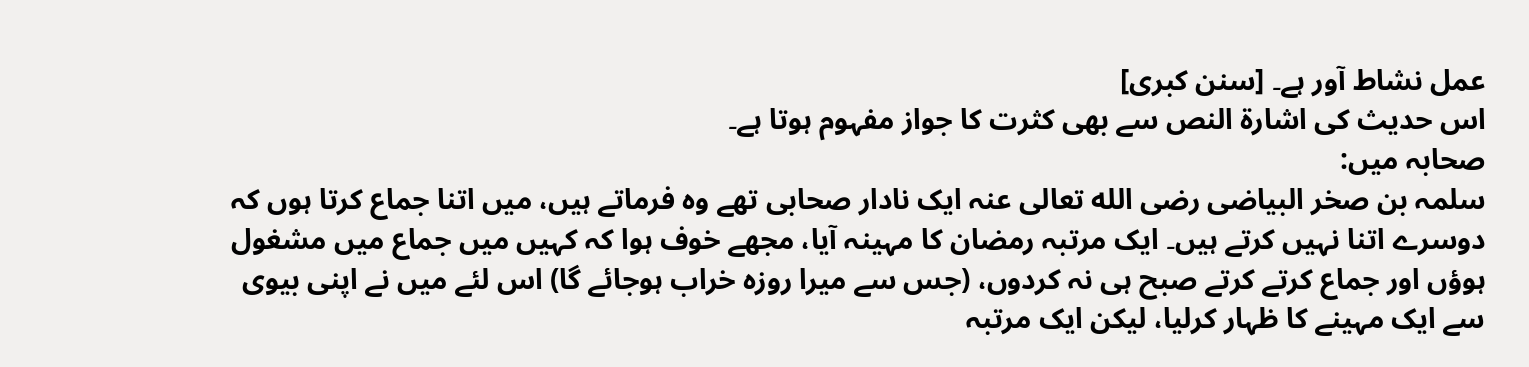عمل نشاط آور ہے۔ [سنن کبری]
اس حدیث کی اشارۃ النص سے بھی کثرت کا جواز مفہوم ہوتا ہے۔
صحابہ میں:
سلمہ بن صخر البیاضی رضی الله تعالی عنہ ایک نادار صحابی تھے وہ فرماتے ہیں، میں اتنا جماع کرتا ہوں کہ دوسرے اتنا نہیں کرتے ہیں۔ ایک مرتبہ رمضان کا مہینہ آیا، مجھے خوف ہوا کہ کہیں میں جماع میں مشغول ہوؤں اور جماع کرتے کرتے صبح ہی نہ کردوں، (جس سے میرا روزہ خراب ہوجائے گا) اس لئے میں نے اپنی بیوی سے ایک مہینے کا ظہار کرلیا، لیکن ایک مرتبہ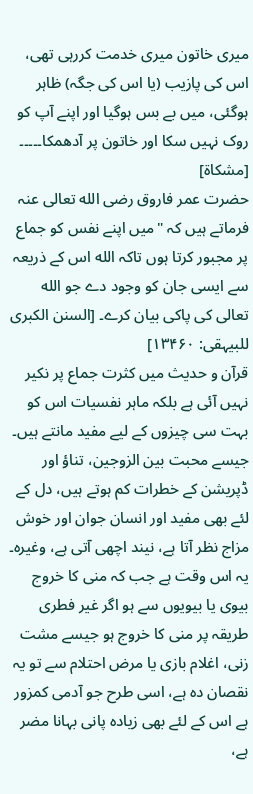میری خاتون میری خدمت کررہی تھی، اس کی پازیب (یا اس کی جگہ) ظاہر ہوگئی، میں بے بس ہوگیا اور اپنے آپ کو روک نہیں سکا اور خاتون پر آدھمکا۔۔۔۔۔ [مشکاۃ]
حضرت عمر فاروق رضی الله تعالی عنہ فرماتے ہیں کہ "میں اپنے نفس کو جماع پر مجبور کرتا ہوں تاکہ الله اس کے ذریعہ سے ایسی جان کو وجود دے جو الله تعالی کی پاکی بیان کرے۔ [السنن الکبری للبیہقی: ۱۳۴۶۰]
قرآن و حدیث میں کثرت جماع پر نکیر نہیں آئی ہے بلکہ ماہر نفسیات اس کو بہت سی چیزوں کے لیے مفید مانتے ہیں۔
جیسے محبت بین الزوجین، تناؤ اور ڈپریشن کے خطرات کم ہوتے ہیں، دل کے لئے بھی مفید اور انسان جوان اور خوش مزاج نظر آتا ہے، نیند اچھی آتی ہے، وغیرہ۔ یہ اس وقت ہے جب کہ منی کا خروج بیوی یا بیویوں سے ہو اگر غیر فطری طریقہ پر منی کا خروج ہو جیسے مشت زنی، اغلام بازی یا مرض احتلام سے تو یہ نقصان دہ ہے، اسی طرح جو آدمی کمزور ہے اس کے لئے بھی زیادہ پانی بہانا مضر ہے،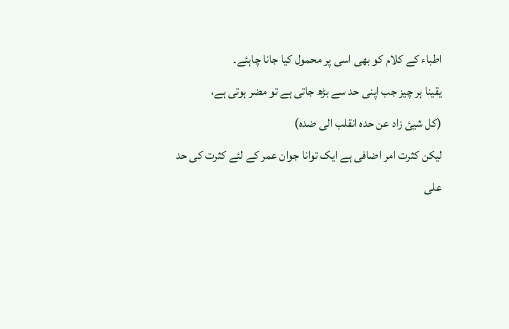اطباء کے کلام کو بھی اسی پر محمول کیا جانا چاہئے۔
یقینا ہر چیز جب اپنی حد سے بڑھ جاتی ہے تو مضر ہوتی ہے،
(کل شیئ زاد عن حدہ انقلب الی ضدہ)
لیکن کثرت امر اضافی ہے ایک توانا جوان عمر کے لئے کثرت کی حد علی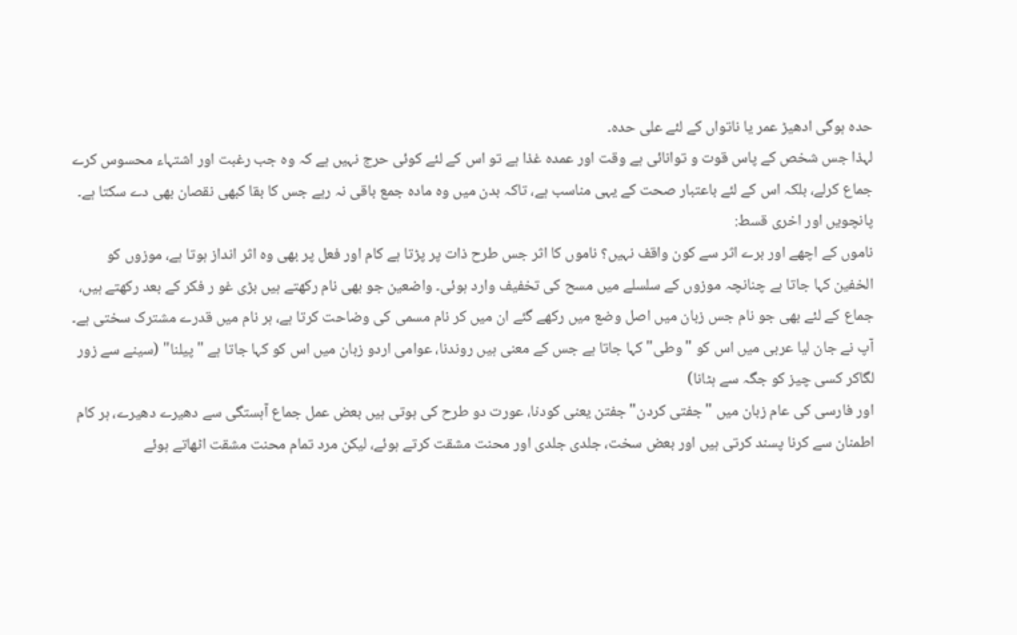حدہ ہوگی ادھیڑ عمر یا ناتواں کے لئے علی حدہ۔
لہذا جس شخص کے پاس قوت و توانائی ہے وقت اور عمدہ غذا ہے تو اس کے لئے کوئی حرج نہیں ہے کہ وہ جب رغبت اور اشتہاء محسوس کرے جماع کرلے، بلکہ اس کے لئے باعتبار صحت کے یہی مناسب ہے، تاکہ بدن میں وہ مادہ جمع باقی نہ رہے جس کا بقا کبھی نقصان بھی دے سکتا ہے۔
پانچویں اور اخری قسط:
ناموں کے اچھے اور برے اثر سے کون واقف نہیں؟ ناموں کا اثر جس طرح ذات پر پڑتا ہے کام اور فعل پر بھی وہ اثر انداز ہوتا ہے، موزوں کو الخفین کہا جاتا ہے چنانچہ موزوں کے سلسلے میں مسح کی تخفیف وارد ہوئی۔ واضعین جو بھی نام رکھتے ہیں بڑی غو ر فکر کے بعد رکھتے ہیں، جماع کے لئے بھی جو نام جس زبان میں اصل وضع میں رکھے گئے ان میں کر نام مسمی کی وضاحت کرتا ہے، ہر نام میں قدرے مشترک سختی ہے۔ آپ نے جان لیا عربی میں اس کو "وطی" کہا جاتا ہے جس کے معنی ہیں روندنا، عوامی اردو زبان میں اس کو کہا جاتا ہے "پیلنا" (سینے سے زور لگاکر کسی چیز کو جگہ سے ہٹانا)
اور فارسی کی عام زبان میں "جفتی کردن" جفتن یعنی کودنا، عورت دو طرح کی ہوتی ہیں بعض عمل جماع آہستگی سے دھیرے دھیرے، ہر کام اطمنان سے کرنا پسند کرتی ہیں اور بعض سخت، جلدی جلدی اور محنت مشقت کرتے ہوئے، لیکن مرد تمام محنت مشقت اٹھاتے ہوئے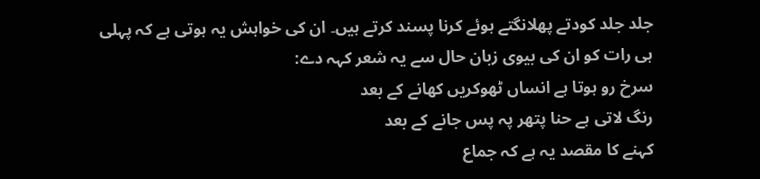جلد جلد کودتے پھلانگتے ہوئے کرنا پسند کرتے ہیں۔ ان کی خواہش یہ ہوتی ہے کہ پہلی ہی رات کو ان کی بیوی زبان حال سے یہ شعر کہہ دے:
سرخ رو ہوتا ہے انساں ٹھوکریں کھانے کے بعد
رنگ لاتی ہے حنا پتھر پہ پس جانے کے بعد
کہنے کا مقصد یہ ہے کہ جماع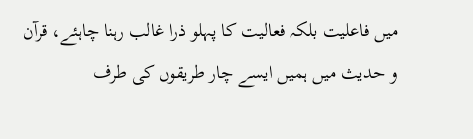میں فاعلیت بلکہ فعالیت کا پہلو ذرا غالب رہنا چاہئے، قرآن و حدیث میں ہمیں ایسے چار طریقوں کی طرف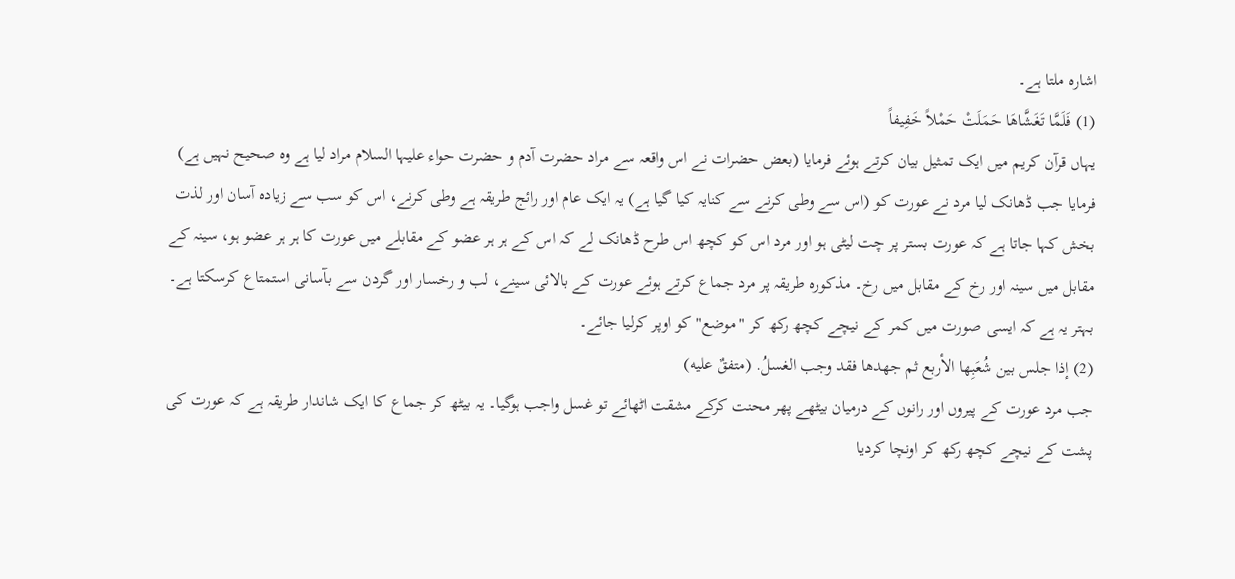اشارہ ملتا ہے۔
(1) فَلَمَّا تَغَشَّاهَا حَمَلَتْ حَمْلاً خَفِيفاً
یہاں قرآن کریم میں ایک تمثیل بیان کرتے ہوئے فرمایا (بعض حضرات نے اس واقعہ سے مراد حضرت آدم و حضرت حواء علیہا السلام مراد لیا ہے وہ صحیح نہیں ہے)
فرمایا جب ڈھانک لیا مرد نے عورت کو (اس سے وطی کرنے سے کنایہ کیا گیا ہے) یہ ایک عام اور رائج طریقہ ہے وطی کرنے، اس کو سب سے زیادہ آسان اور لذت بخش کہا جاتا ہے کہ عورت بستر پر چت لیٹی ہو اور مرد اس کو کچھ اس طرح ڈھانک لے کہ اس کے ہر ہر عضو کے مقابلے میں عورت کا ہر ہر عضو ہو، سینہ کے مقابل میں سینہ اور رخ کے مقابل میں رخ۔ مذکورہ طریقہ پر مرد جماع کرتے ہوئے عورت کے بالائی سینے، لب و رخسار اور گردن سے بآسانی استمتاع کرسکتا ہے۔
بہتر یہ ہے کہ ایسی صورت میں کمر کے نیچے کچھ رکھ کر "موضع" کو اوپر کرلیا جائے۔
(2) إذا جلس بين شُعَبِها الأربع ثم جهدها فقد وجب الغسلُ. (متفقٌ عليه)
جب مرد عورت کے پیروں اور رانوں کے درمیان بیٹھے پھر محنت کرکے مشقت اٹھائے تو غسل واجب ہوگیا۔ یہ بیٹھ کر جماع کا ایک شاندار طریقہ ہے کہ عورت کی پشت کے نیچے کچھ رکھ کر اونچا کردیا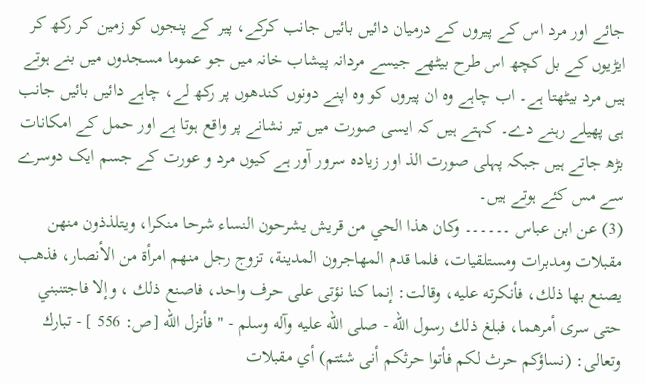جائے اور مرد اس کے پیروں کے درمیان دائیں بائیں جانب کرکے، پیر کے پنجوں کو زمین کر رکھ کر ایڑیوں کے بل کچھ اس طرح بیٹھے جیسے مردانہ پیشاب خانہ میں جو عموما مسجدوں میں بنے ہوتے ہیں مرد بیٹھتا ہے۔ اب چاہے وہ ان پیروں کو وہ اپنے دونوں کندھوں پر رکھ لے، چاہے دائیں بائیں جانب ہی پھیلے رہنے دے۔ کہتے ہیں کہ ایسی صورت میں تیر نشانے پر واقع ہوتا ہے اور حمل کے امکانات بڑھ جاتے ہیں جبکہ پہلی صورت الذ اور زیادہ سرور آور ہے کیوں مرد و عورت کے جسم ایک دوسرے سے مس کئے ہوتے ہیں۔
(3) عن ابن عباس ۔۔۔۔۔۔ وكان هذا الحي من قريش يشرحون النساء شرحا منكرا، ويتلذذون منهن مقبلات ومدبرات ومستلقيات، فلما قدم المهاجرون المدينة، تزوج رجل منهم امرأة من الأنصار، فذهب يصنع بها ذلك، فأنكرته عليه، وقالت: إنما كنا نؤتى على حرف واحد، فاصنع ذلك ، وإلا فاجتنبني حتى سرى أمرهما، فبلغ ذلك رسول الله - صلى الله عليه وآله وسلم - " فأنزل الله [ص: 556 ] - تبارك وتعالى: (نساؤكم حرث لكم فأتوا حرثكم أنى شئتم) أي مقبلات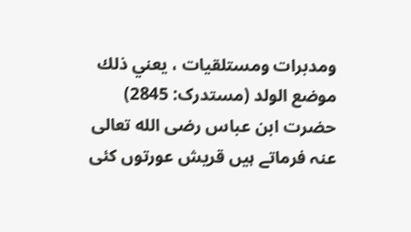ومدبرات ومستلقيات ، يعني ذلك موضع الولد (مستدرک: 2845)
حضرت ابن عباس رضی الله تعالی عنہ فرماتے ہیں قریش عورتوں کئی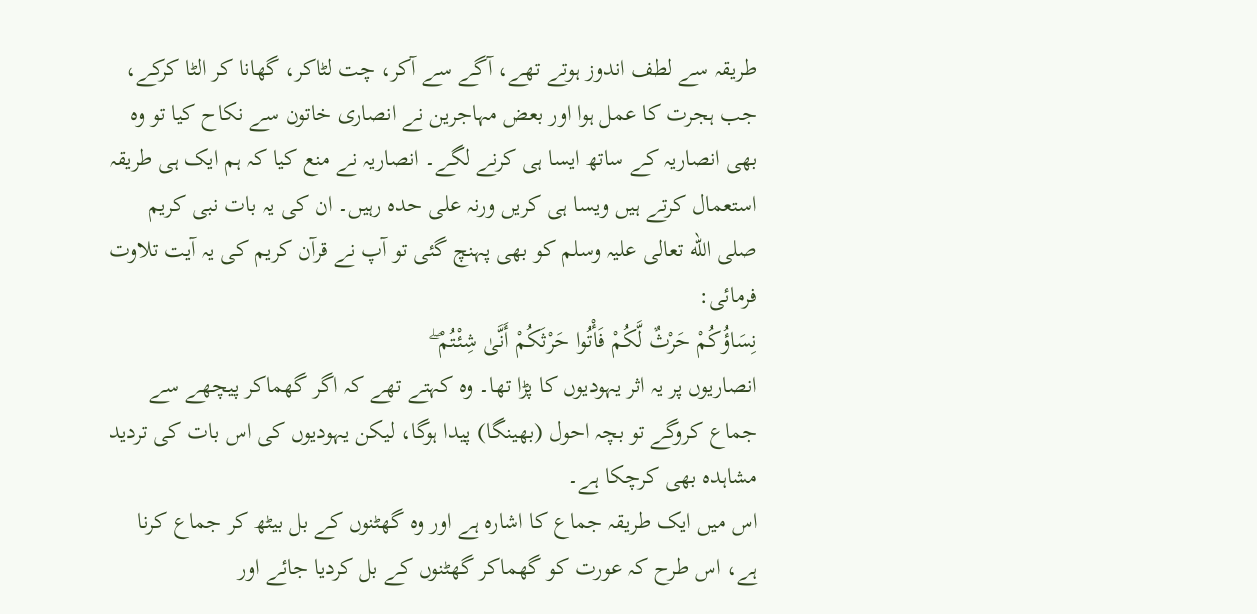طریقہ سے لطف اندوز ہوتے تھے، آگے سے آکر، چت لٹاکر، گھانا کر الٹا کرکے، جب ہجرت کا عمل ہوا اور بعض مہاجرین نے انصاری خاتون سے نکاح کیا تو وہ بھی انصاریہ کے ساتھ ایسا ہی کرنے لگے۔ انصاریہ نے منع کیا کہ ہم ایک ہی طریقہ استعمال کرتے ہیں ویسا ہی کریں ورنہ علی حدہ رہیں۔ ان کی یہ بات نبی کریم صلی الله تعالی علیہ وسلم کو بھی پہنچ گئی تو آپ نے قرآن کریم کی یہ آیت تلاوت فرمائی:
نِسَاؤُكُمْ حَرْثٌ لَّكُمْ فَأْتُوا حَرْثَكُمْ أَنَّىٰ شِئْتُمْ ۖ
انصاریوں پر یہ اثر یہودیوں کا پڑا تھا۔ وہ کہتے تھے کہ اگر گھماکر پیچھے سے جماع کروگے تو بچہ احول (بھینگا) پیدا ہوگا، لیکن یہودیوں کی اس بات کی تردید مشاہدہ بھی کرچکا ہے۔
اس میں ایک طریقہ جماع کا اشارہ ہے اور وہ گھٹنوں کے بل بیٹھ کر جماع کرنا ہے، اس طرح کہ عورت کو گھماکر گھٹنوں کے بل کردیا جائے اور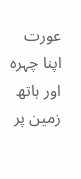عورت اپنا چہرہ اور ہاتھ زمین پر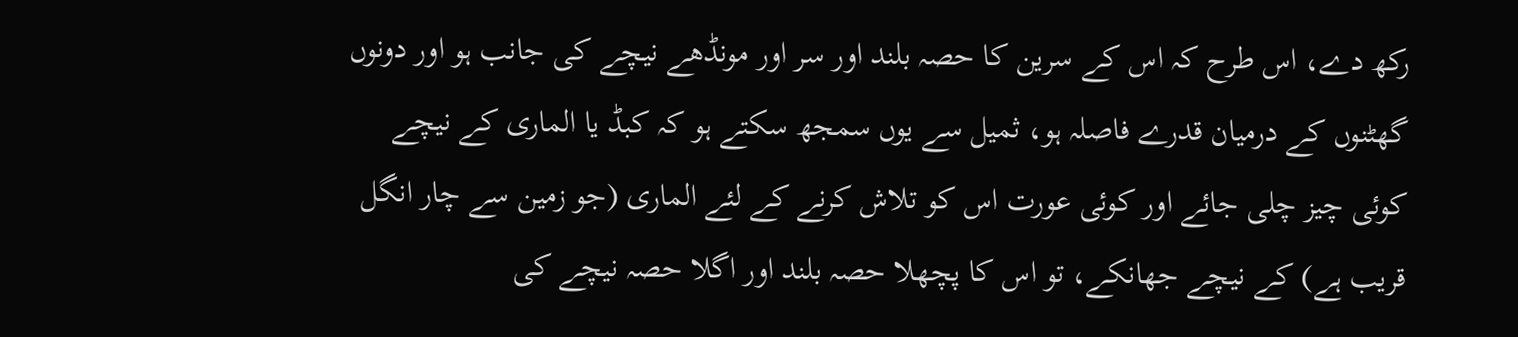رکھ دے، اس طرح کہ اس کے سرین کا حصہ بلند اور سر اور مونڈھے نیچے کی جانب ہو اور دونوں گھٹنوں کے درمیان قدرے فاصلہ ہو، ثمیل سے یوں سمجھ سکتے ہو کہ کبڈ یا الماری کے نیچے کوئی چیز چلی جائے اور کوئی عورت اس کو تلاش کرنے کے لئے الماری (جو زمین سے چار انگل قریب ہے) کے نیچے جھانکے، تو اس کا پچھلا حصہ بلند اور اگلا حصہ نیچے کی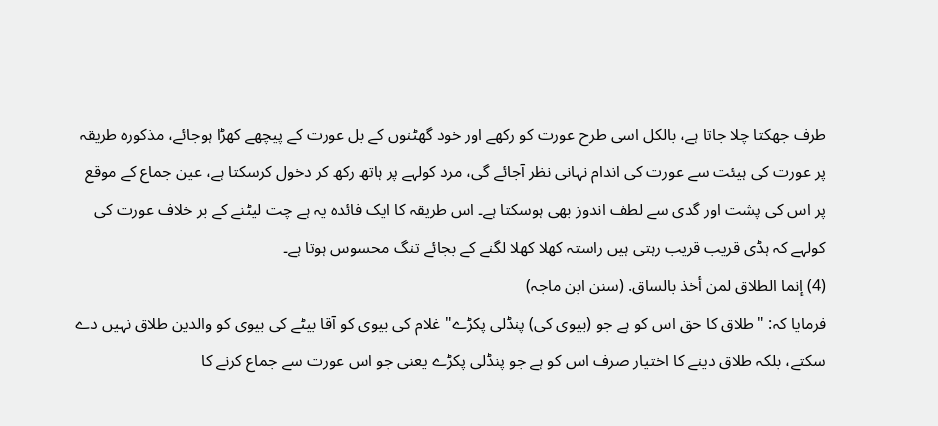طرف جھکتا چلا جاتا ہے، بالکل اسی طرح عورت کو رکھے اور خود گھٹنوں کے بل عورت کے پیچھے کھڑا ہوجائے، مذکورہ طریقہ پر عورت کی ہیئت سے عورت کی اندام نہانی نظر آجائے گی، مرد کولہے پر ہاتھ رکھ کر دخول کرسکتا ہے، عین جماع کے موقع پر اس کی پشت اور گدی سے لطف اندوز بھی ہوسکتا ہے۔ اس طریقہ کا ایک فائدہ یہ ہے چت لیٹنے کے بر خلاف عورت کی کولہے کہ ہڈی قریب قریب رہتی ہیں راستہ کھلا کھلا لگنے کے بجائے تنگ محسوس ہوتا ہے۔
(4) إنما الطلاق لمن أخذ بالساق. (سنن ابن ماجہ)
فرمایا کہ: "طلاق کا حق اس کو ہے جو (بیوی کی) پنڈلی پکڑے" غلام کی بیوی کو آقا بیٹے کی بیوی کو والدین طلاق نہیں دے سکتے، بلکہ طلاق دینے کا اختیار صرف اس کو ہے جو پنڈلی پکڑے یعنی جو اس عورت سے جماع کرنے کا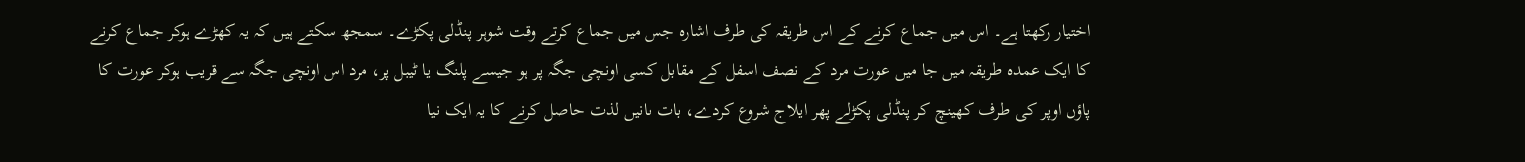اختیار رکھتا ہے۔ اس میں جماع کرنے کے اس طریقہ کی طرف اشارہ جس میں جماع کرتے وقت شوہر پنڈلی پکڑے۔ سمجھ سکتے ہیں کہ یہ کھڑے ہوکر جماع کرنے کا ایک عمدہ طریقہ میں جا میں عورت مرد کے نصف اسفل کے مقابل کسی اونچی جگہ پر ہو جیسے پلنگ یا ٹیبل پر، مرد اس اونچی جگہ سے قریب ہوکر عورت کا پاؤں اوپر کی طرف کھینچ کر پنڈلی پکڑلے پھر ایلاج شروع کردے، بات ںانیں لذت حاصل کرنے کا یہ ایک نیا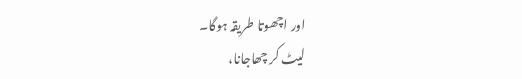اور اچھوتا طریقہ ہوگا۔
لیٹ کر چھاجانا،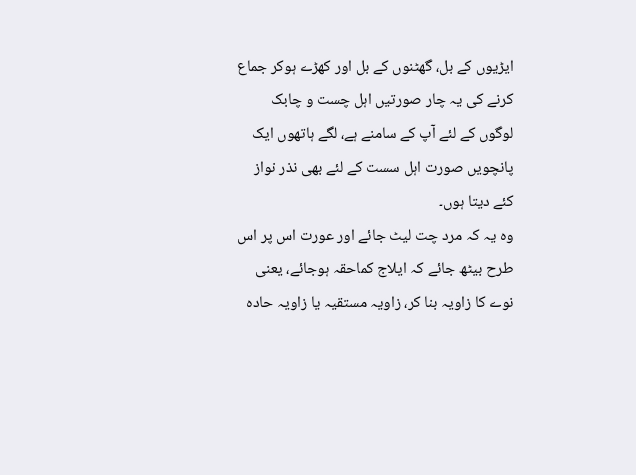ایڑیوں کے بل، گھٹنوں کے بل اور کھڑے ہوکر جماع کرنے کی یہ چار صورتیں اہل چست و چابک لوگوں کے لئے آپ کے سامنے ہے، لگے ہاتھوں ایک پانچویں صورت اہل سست کے لئے بھی نذر نواز کئے دیتا ہوں۔
وہ یہ کہ مرد چت لیٹ جائے اور عورت اس پر اس طرح بیٹھ جائے کہ ایلاج کماحقہ ہوجائے، یعنی نوے کا زاویہ بنا کر، زاویہ مستقیہ یا زاویہ حادہ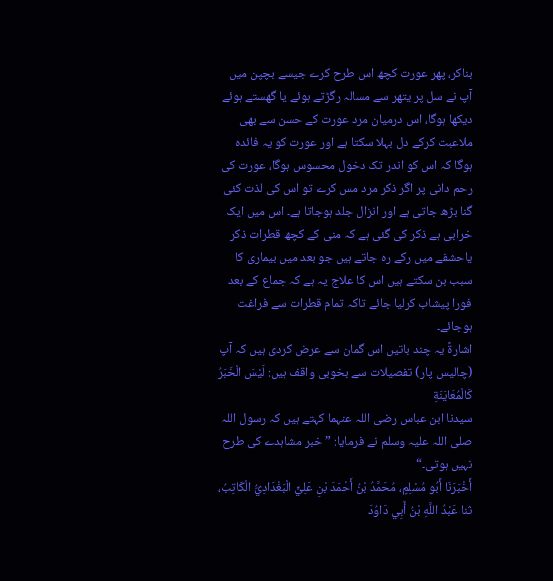بناکر، پھر عورت کچھ اس طرح کرے جیسے بچپن میں آپ نے سل پر یتھر سے مسالہ رگڑتے ہوئے یا گھستے ہوئے دیکھا ہوگا، اس درمیان مرد عورت کے حسن سے بھی ملاعبت کرکے دل بہلا سکتا ہے اور عورت کو یہ فائدہ ہوگا کہ اس کو اندر تک دخول محسوس ہوگا، عورت کی رحم دانی پر اگر ذکر مرد مس کرے تو اس کی لذت کئی گنا بڑھ جاتی ہے اور انزال جلد ہوجاتا ہے۔ اس میں ایک خرابی ہے ذکر کی گئی ہے کہ منی کے کچھ قطرات ذکر یاحشفے میں رکے رہ جاتے ہیں جو بعد میں بیماری کا سبب بن سکتے ہیں اس کا علاج یہ ہے کہ جماع کے بعد فورا پیشاب کرلیا جائے تاکہ تمام قطرات سے فراغت ہوجائے۔
اشارۃً یہ چند باتیں اس گمان سے عرض کردی ہیں کہ آپ (چالیس پار) تفصیلات سے بخوبی واقف ہیں: لَيْسَ الْخَبَرُ كَالْمُعَايَنَةِ
سیدنا ابن عباس رضی اللہ عنہما کہتے ہیں کہ رسول اللہ صلی اللہ علیہ وسلم نے فرمایا: ”خبر مشاہدے کی طرح نہیں ہوتی۔“
أَخْبَرَنَا أَبُو مُسْلِمٍ، مُحَمَّدُ بْنُ أَحْمَدَ بْنِ عَلِيٍّ الْبَغْدَادِيُّ الْكَاتِبُ، ثنا عَبْدُ اللَّهِ بْنُ أَبِي دَاوُدَ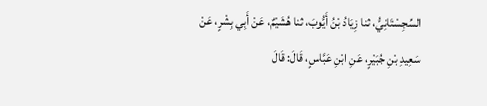السِّجِسْتَانِيُّ، ثنا زِيَادُ بْنُ أَيُّوبَ، ثنا هُشَيْمٌ، عَنْ أَبِي بِشْرٍ، عَنْ سَعِيدِ بْنِ جُبَيْرٍ، عَنِ ابْنِ عَبَّاسٍ، قَالَ: قَالَ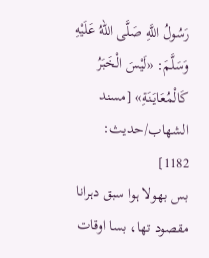رَسُولُ اللَّهِ صَلَّى اللهُ عَلَيْهِ وَسَلَّمَ: «لَيْسَ الْخَبَرُ كَالْمُعَايَنَةِ» [مسند الشهاب/حدیث: 1182]
بس بھولا ہوا سبق دہرانا مقصود تھا، بسا اوقات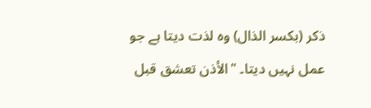ذکر (بکسر الذال) وہ لذت دیتا ہے جو عمل نہیں دیتا۔ "الأذن تعشق قبل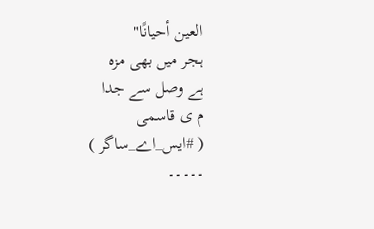العين أحيانًا"
ہجر میں بھی مزہ
ہے وصل سے جدا
م ی قاسمی
( #ایس_اے_ساگر )
۔۔۔۔۔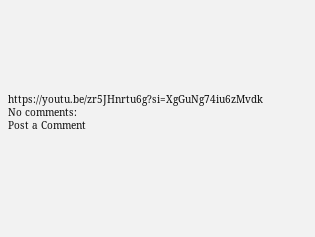https://youtu.be/zr5JHnrtu6g?si=XgGuNg74iu6zMvdk
No comments:
Post a Comment